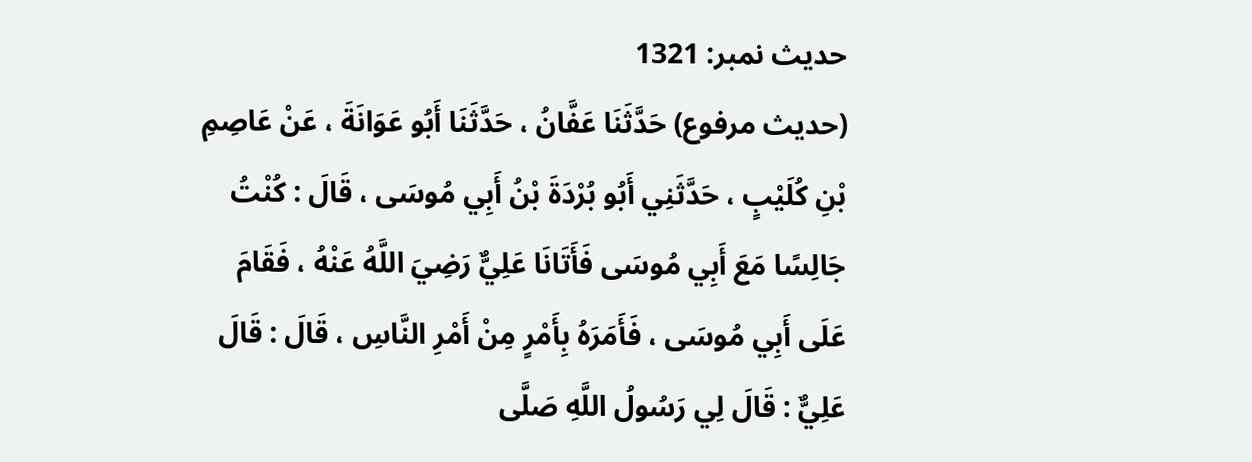حدیث نمبر: 1321
(حديث مرفوع) حَدَّثَنَا عَفَّانُ ، حَدَّثَنَا أَبُو عَوَانَةَ ، عَنْ عَاصِمِ بْنِ كُلَيْبٍ ، حَدَّثَنِي أَبُو بُرْدَةَ بْنُ أَبِي مُوسَى ، قَالَ : كُنْتُ جَالِسًا مَعَ أَبِي مُوسَى فَأَتَانَا عَلِيٌّ رَضِيَ اللَّهُ عَنْهُ ، فَقَامَ عَلَى أَبِي مُوسَى ، فَأَمَرَهُ بِأَمْرٍ مِنْ أَمْرِ النَّاسِ ، قَالَ : قَالَ عَلِيٌّ : قَالَ لِي رَسُولُ اللَّهِ صَلَّى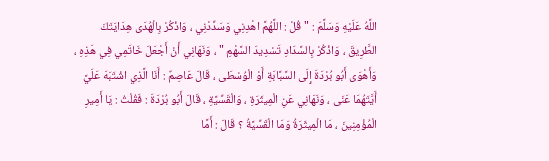اللَّهُ عَلَيْهِ وَسَلَّمَ : " قُلْ : اللَّهُمَّ اهْدِنِي وَسَدِّدْنِي ، وَاذْكُرْ بِالْهُدَى هِدَايَتَكَ الطَّرِيقَ ، وَاذْكُرْ بِالسَّدَادِ تَسْدِيدَ السَّهْمِ " ، وَنَهَانِي أَنْ أَجْعَلَ خَاتَمِي فِي هَذِهِ ، وَأَهْوَى أَبُو بُرْدَةَ إِلَى السَّبَّابَةِ أَوْ الْوُسْطَى ، قَالَ عَاصِمٌ : أَنَا الَّذِي اشْتَبَهَ عَلَيَّ أَيَّتَهُمَا عَنَى ، وَنَهَانِي عَنِ الْمِيثَرَةِ ، وَالْقَسِّيَّةِ ، قَالَ أَبُو بُرْدَةَ : فَقُلْتُ : يَا أَمِيرِ الْمُؤْمِنِينَ ، مَا الْمِيثَرَةُ وَمَا الْقَسِّيَّةُ ؟ قَالَ : أَمَّا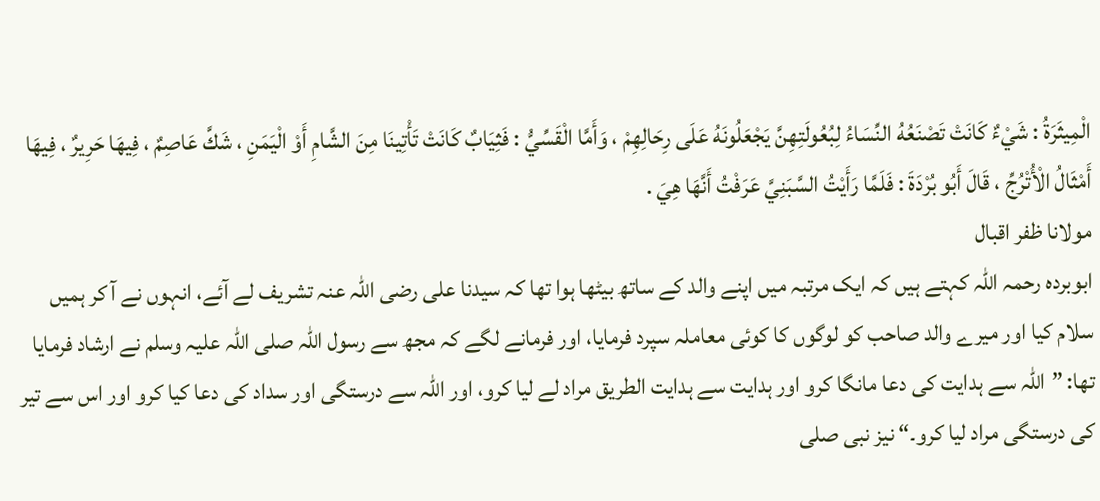الْمِيثَرَةُ : شَيْءٌ كَانَتْ تَصْنَعُهُ النِّسَاءُ لِبُعُولَتِهِنَّ يَجْعَلُونَهُ عَلَى رِحَالِهِمْ ، وَأَمَّا الْقَسِّيُّ : فَثِيَابٌ كَانَتْ تَأْتِينَا مِنَ الشَّامِ أَوْ الْيَمَنِ ، شَكَّ عَاصِمٌ ، فِيهَا حَرِيرٌ ، فِيهَا أَمْثَالُ الْأُتْرُجِّ ، قَالَ أَبُو بُرْدَةَ : فَلَمَّا رَأَيْتُ السَّبَنِيَّ عَرَفْتُ أَنَّهَا هِيَ .
مولانا ظفر اقبال
ابوبردہ رحمہ اللہ کہتے ہیں کہ ایک مرتبہ میں اپنے والد کے ساتھ بیٹھا ہوا تھا کہ سیدنا علی رضی اللہ عنہ تشریف لے آئے، انہوں نے آ کر ہمیں سلام کیا اور میرے والد صاحب کو لوگوں کا کوئی معاملہ سپرد فرمایا، اور فرمانے لگے کہ مجھ سے رسول اللہ صلی اللہ علیہ وسلم نے ارشاد فرمایا تھا: ”اللہ سے ہدایت کی دعا مانگا کرو اور ہدایت سے ہدایت الطریق مراد لے لیا کرو، اور اللہ سے درستگی اور سداد کی دعا کیا کرو اور اس سے تیر کی درستگی مراد لیا کرو۔“ نیز نبی صلی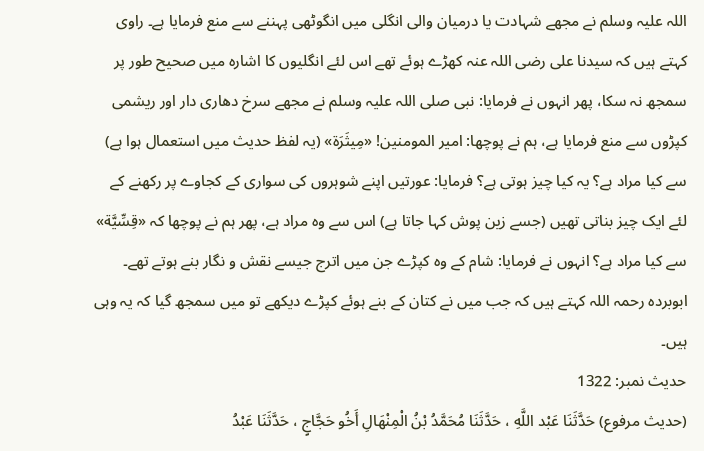اللہ علیہ وسلم نے مجھے شہادت یا درمیان والی انگلی میں انگوٹھی پہننے سے منع فرمایا ہے۔ راوی کہتے ہیں کہ سیدنا علی رضی اللہ عنہ کھڑے ہوئے تھے اس لئے انگلیوں کا اشارہ میں صحیح طور پر سمجھ نہ سکا، پھر انہوں نے فرمایا: نبی صلی اللہ علیہ وسلم نے مجھے سرخ دھاری دار اور ریشمی کپڑوں سے منع فرمایا ہے، ہم نے پوچھا: امیر المومنین! «مِيثَرَة» (یہ لفظ حدیث میں استعمال ہوا ہے) سے کیا مراد ہے؟ یہ کیا چیز ہوتی ہے؟ فرمایا: عورتیں اپنے شوہروں کی سواری کے کجاوے پر رکھنے کے لئے ایک چیز بناتی تھیں (جسے زین پوش کہا جاتا ہے) اس سے وہ مراد ہے، پھر ہم نے پوچھا کہ «قِسِّيَّة» سے کیا مراد ہے؟ انہوں نے فرمایا: شام کے وہ کپڑے جن میں اترج جیسے نقش و نگار بنے ہوتے تھے۔ ابوبردہ رحمہ اللہ کہتے ہیں کہ جب میں نے کتان کے بنے ہوئے کپڑے دیکھے تو میں سمجھ گیا کہ یہ وہی ہیں۔
حدیث نمبر: 1322
(حديث مرفوع) حَدَّثَنَا عَبْد اللَّهِ ، حَدَّثَنَا مُحَمَّدُ بْنُ الْمِنْهَالِ أَخُو حَجَّاجٍ ، حَدَّثَنَا عَبْدُ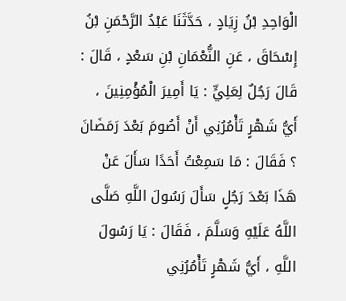الْوَاحِدِ بْنُ زِيَادٍ ، حَدَّثَنَا عَبْدُ الرَّحْمَنِ بْنُ إِسْحَاقَ ، عَنِ النُّعْمَانِ بْنِ سَعْدٍ ، قَالَ : قَالَ رَجُلٌ لِعَلِيٍّ : يَا أَمِيرَ الْمُؤْمِنِينَ ، أَيُّ شَهْرٍ تَأْمُرُنِي أَنْ أَصُومَ بَعْدَ رَمَضَانَ ؟ فَقَالَ : مَا سَمِعْتُ أَحَدًا سَأَلَ عَنْ هَذَا بَعْدَ رَجُلٍ سَأَلَ رَسُولَ اللَّهِ صَلَّى اللَّهُ عَلَيْهِ وَسَلَّمَ ، فَقَالَ : يَا رَسُولَ اللَّهِ ، أَيُّ شَهْرٍ تَأْمُرُنِي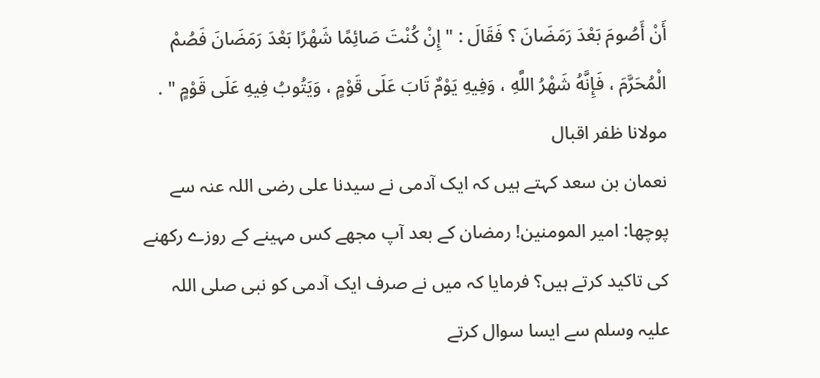أَنْ أَصُومَ بَعْدَ رَمَضَانَ ؟ فَقَالَ : " إِنْ كُنْتَ صَائِمًا شَهْرًا بَعْدَ رَمَضَانَ فَصُمْ الْمُحَرَّمَ ، فَإِنَّهُ شَهْرُ اللَّهِ ، وَفِيهِ يَوْمٌ تَابَ عَلَى قَوْمٍ ، وَيَتُوبُ فِيهِ عَلَى قَوْمٍ " .
مولانا ظفر اقبال
نعمان بن سعد کہتے ہیں کہ ایک آدمی نے سیدنا علی رضی اللہ عنہ سے پوچھا: امیر المومنین! رمضان کے بعد آپ مجھے کس مہینے کے روزے رکھنے کی تاکید کرتے ہیں؟ فرمایا کہ میں نے صرف ایک آدمی کو نبی صلی اللہ علیہ وسلم سے ایسا سوال کرتے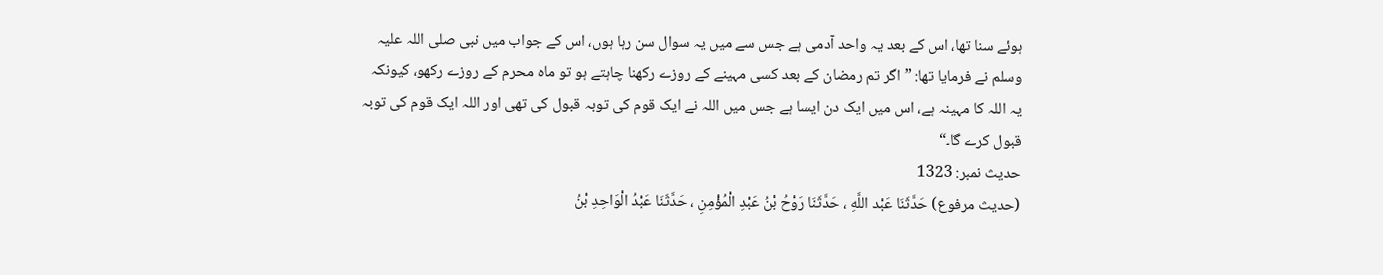ہوئے سنا تھا، اس کے بعد یہ واحد آدمی ہے جس سے میں یہ سوال سن رہا ہوں، اس کے جواب میں نبی صلی اللہ علیہ وسلم نے فرمایا تھا: ”اگر تم رمضان کے بعد کسی مہینے کے روزے رکھنا چاہتے ہو تو ماہ محرم کے روزے رکھو، کیونکہ یہ اللہ کا مہینہ ہے، اس میں ایک دن ایسا ہے جس میں اللہ نے ایک قوم کی توبہ قبول کی تھی اور اللہ ایک قوم کی توبہ قبول کرے گا۔“
حدیث نمبر: 1323
(حديث مرفوع) حَدَّثَنَا عَبْد اللَّهِ ، حَدَّثَنَا رَوْحُ بْنُ عَبْدِ الْمُؤْمِنِ ، حَدَّثَنَا عَبْدُ الْوَاحِدِ بْنُ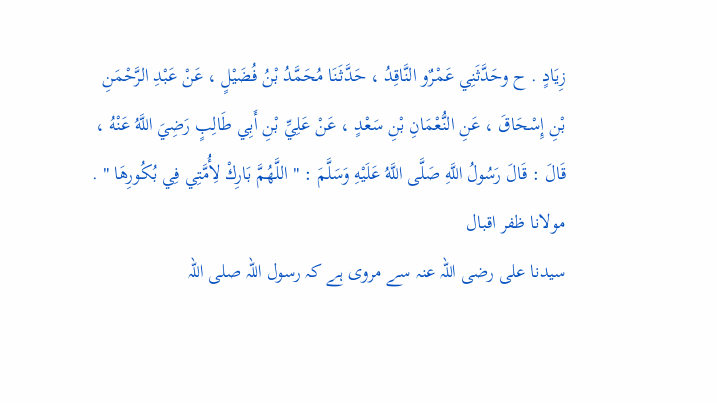زِيَادٍ . ح وحَدَّثَنِي عَمْرٌو النَّاقِدُ ، حَدَّثَنَا مُحَمَّدُ بْنُ فُضَيْلٍ ، عَنْ عَبْدِ الرَّحْمَنِ بْنِ إِسْحَاقَ ، عَنِ النُّعْمَانِ بْنِ سَعْدٍ ، عَنْ عَلِيِّ بْنِ أَبِي طَالِبٍ رَضِيَ اللَّهُ عَنْهُ ، قَالَ : قَالَ رَسُولُ اللَّهِ صَلَّى اللَّهُ عَلَيْهِ وَسَلَّمَ : " اللَّهُمَّ بَارِكْ لِأُمَّتِي فِي بُكُورِهَا " .
مولانا ظفر اقبال
سیدنا علی رضی اللہ عنہ سے مروی ہے کہ رسول اللہ صلی اللہ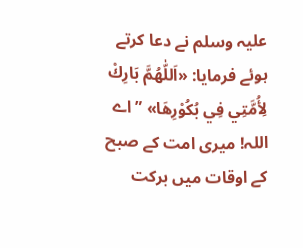علیہ وسلم نے دعا کرتے ہوئے فرمایا: «اَللّٰهُمَّ بَارِكْ لِأُمَّتِي فِي بُكُوْرِهَا» ”اے اللہ! میری امت کے صبح کے اوقات میں برکت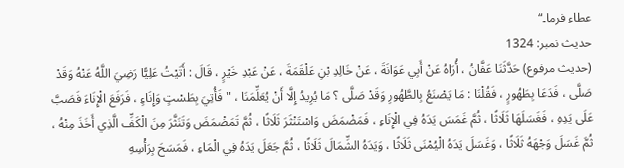عطاء فرما۔“
حدیث نمبر: 1324
(حديث مرفوع) حَدَّثَنَا عَفَّانُ ، أُرَاهُ عَنْ أَبِي عَوَانَةَ ، عَنْ خَالِدِ بْنِ عَلْقَمَةَ ، عَنْ عَبْدِ خَيْرٍ ، قَالَ : أَتَيْتُ عَلِيًّا رَضِيَ اللَّهُ عَنْهُ وَقَدْ صَلَّى ، فَدَعَا بِطَهُورٍ ، فَقُلْنَا : مَا يَصْنَعُ بِالطَّهُورِ وَقَدْ صَلَّى ؟ مَا يُرِيدُ إِلَّا أَنْ يُعَلِّمَنَا ، " فَأُتِيَ بِطَسْتٍ وَإِنَاءٍ ، فَرَفَعَ الْإِنَاءَ فَصَبَّ عَلَى يَدِهِ ، فَغَسَلَهَا ثَلَاثًا ، ثُمَّ غَمَسَ يَدَهُ فِي الْإِنَاءِ ، فَمَضْمَضَ وَاسْتَنْثَرَ ثَلَاثًا ، ثُمَّ تَمَضْمَضَ وَتَنَثَّرَ مِنَ الْكَفِّ الَّذِي أَخَذَ مِنْهُ ، ثُمَّ غَسَلَ وَجْهَهُ ثَلَاثًا ، وَغَسَلَ يَدَهُ الْيُمْنَى ثَلَاثًا ، وَيَدَهُ الشِّمَالَ ثَلَاثًا ، ثُمَّ جَعَلَ يَدَهُ فِي الْمَاءِ ، فَمَسَحَ بِرَأْسِهِ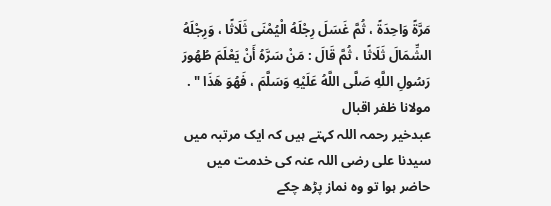مَرَّةً وَاحِدَةً ، ثُمَّ غَسَلَ رِجْلَهُ الْيُمْنَى ثَلَاثًا ، وَرِجْلَهُ الشِّمَالَ ثَلَاثًا ، ثُمَّ قَالَ : مَنْ سَرَّهُ أَنْ يَعْلَمَ طُهُورَ رَسُولِ اللَّهِ صَلَّى اللَّهُ عَلَيْهِ وَسَلَّمَ ، فَهُوَ هَذَا " .
مولانا ظفر اقبال
عبدخیر رحمہ اللہ کہتے ہیں کہ ایک مرتبہ میں سیدنا علی رضی اللہ عنہ کی خدمت میں حاضر ہوا تو وہ نماز پڑھ چکے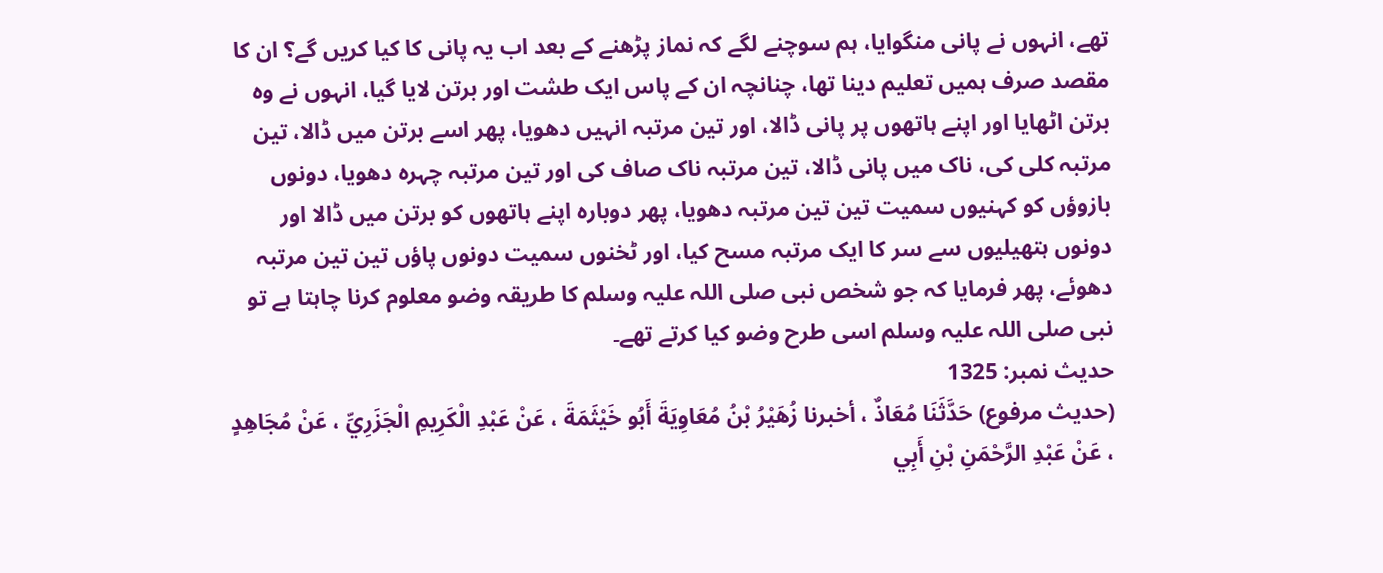تھے، انہوں نے پانی منگوایا، ہم سوچنے لگے کہ نماز پڑھنے کے بعد اب یہ پانی کا کیا کریں گے؟ ان کا مقصد صرف ہمیں تعلیم دینا تھا، چنانچہ ان کے پاس ایک طشت اور برتن لایا گیا، انہوں نے وہ برتن اٹھایا اور اپنے ہاتھوں پر پانی ڈالا، اور تین مرتبہ انہیں دھویا، پھر اسے برتن میں ڈالا، تین مرتبہ کلی کی، ناک میں پانی ڈالا، تین مرتبہ ناک صاف کی اور تین مرتبہ چہرہ دھویا، دونوں بازوؤں کو کہنیوں سمیت تین تین مرتبہ دھویا، پھر دوبارہ اپنے ہاتھوں کو برتن میں ڈالا اور دونوں ہتھیلیوں سے سر کا ایک مرتبہ مسح کیا، اور ٹخنوں سمیت دونوں پاؤں تین تین مرتبہ دھوئے، پھر فرمایا کہ جو شخص نبی صلی اللہ علیہ وسلم کا طریقہ وضو معلوم کرنا چاہتا ہے تو نبی صلی اللہ علیہ وسلم اسی طرح وضو کیا کرتے تھے۔
حدیث نمبر: 1325
(حديث مرفوع) حَدَّثَنَا مُعَاذٌ ، أخبرنا زُهَيْرُ بْنُ مُعَاوِيَةَ أَبُو خَيْثَمَةَ ، عَنْ عَبْدِ الْكَرِيمِ الْجَزَرِيِّ ، عَنْ مُجَاهِدٍ ، عَنْ عَبْدِ الرَّحْمَنِ بْنِ أَبِي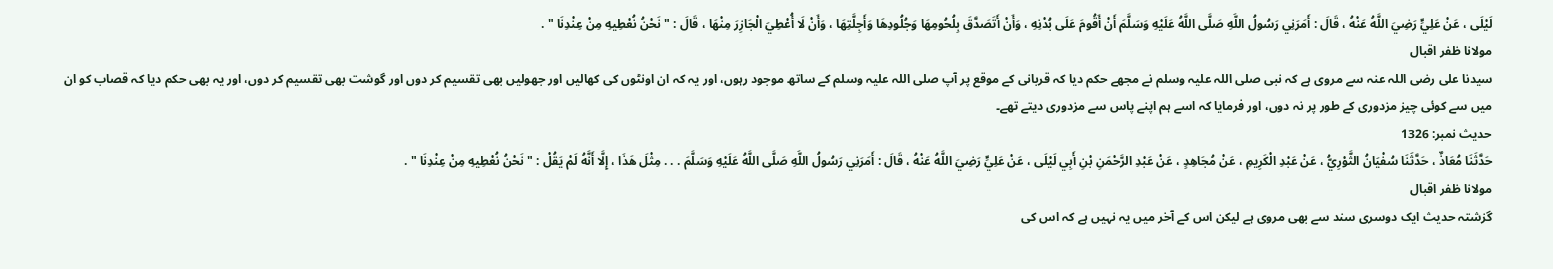لَيْلَى ، عَنْ عَلِيٍّ رَضِيَ اللَّهُ عَنْهُ ، قَالَ : أَمَرَنِي رَسُولُ اللَّهِ صَلَّى اللَّهُ عَلَيْهِ وَسَلَّمَ أَنْ أَقُومَ عَلَى بُدْنِهِ ، وَأَنْ أَتَصَدَّقَ بِلُحُومِهَا وَجُلُودِهَا وَأَجِلَّتِهَا ، وَأَنْ لَا أُعْطِيَ الْجَازِرَ مِنْهَا ، قَالَ : " نَحْنُ نُعْطِيهِ مِنْ عِنْدِنَا " .
مولانا ظفر اقبال
سیدنا علی رضی اللہ عنہ سے مروی ہے کہ نبی صلی اللہ علیہ وسلم نے مجھے حکم دیا کہ قربانی کے موقع پر آپ صلی اللہ علیہ وسلم کے ساتھ موجود رہوں، اور یہ کہ ان اونٹوں کی کھالیں اور جھولیں بھی تقسیم کر دوں اور گوشت بھی تقسیم کر دوں، اور یہ بھی حکم دیا کہ قصاب کو ان میں سے کوئی چیز مزدوری کے طور پر نہ دوں، اور فرمایا کہ اسے ہم اپنے پاس سے مزدوری دیتے تھے۔
حدیث نمبر: 1326
حَدَّثَنَا مُعَاذٌ ، حَدَّثَنَا سُفْيَانُ الثَّوْرِيُّ ، عَنْ عَبْدِ الْكَرِيمِ ، عَنْ مُجَاهِدٍ ، عَنْ عَبْدِ الرَّحْمَنِ بْنِ أَبِي لَيْلَى ، عَنْ عَلِيٍّ رَضِيَ اللَّهُ عَنْهُ ، قَالَ : أَمَرَنِي رَسُولُ اللَّهِ صَلَّى اللَّهُ عَلَيْهِ وَسَلَّمَ . . . مِثْلَ هَذَا ، إِلَّا أَنَّهُ لَمْ يَقُلْ : " نَحْنُ نُعْطِيهِ مِنْ عِنْدِنَا " .
مولانا ظفر اقبال
گزشتہ حدیث ایک دوسری سند سے بھی مروی ہے لیکن اس کے آخر میں یہ نہیں ہے کہ اس کی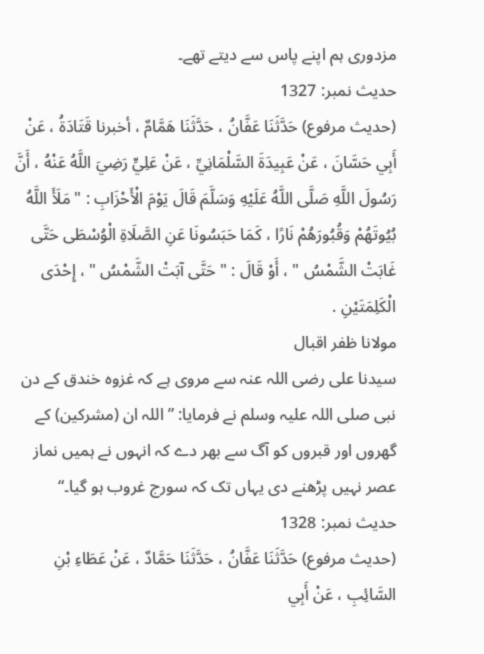مزدوری ہم اپنے پاس سے دیتے تھے۔
حدیث نمبر: 1327
(حديث مرفوع) حَدَّثَنَا عَفَّانُ ، حَدَّثَنَا هَمَّامٌ ، أخبرنا قَتَادَةُ ، عَنْ أَبِي حَسَّانَ ، عَنْ عَبِيدَةَ السَّلْمَانِيِّ ، عَنْ عَلِيٍّ رَضِيَ اللَّهُ عَنْهُ ، أَنَّ رَسُولَ اللَّهِ صَلَّى اللَّهُ عَلَيْهِ وَسَلَّمَ قَالَ يَوْمَ الْأَحْزَابِ : " مَلَأَ اللَّهُ بُيُوتَهُمْ وَقُبُورَهُمْ نَارًا ، كَمَا حَبَسُونَا عَنِ الصَّلَاةِ الْوُسْطَى حَتَّى غَابَتْ الشَّمْسُ " ، أَوْ قَالَ : " حَتَّى آبَتْ الشَّمْسُ " ، إِحْدَى الْكَلِمَتَيْنِ .
مولانا ظفر اقبال
سیدنا علی رضی اللہ عنہ سے مروی ہے کہ غزوہ خندق کے دن نبی صلی اللہ علیہ وسلم نے فرمایا: ”اللہ ان (مشرکین) کے گھروں اور قبروں کو آگ سے بھر دے کہ انہوں نے ہمیں نماز عصر نہیں پڑھنے دی یہاں تک کہ سورج غروب ہو گیا۔“
حدیث نمبر: 1328
(حديث مرفوع) حَدَّثَنَا عَفَّانُ ، حَدَّثَنَا حَمَّادٌ ، عَنْ عَطَاءِ بْنِ السَّائِبِ ، عَنْ أَبِي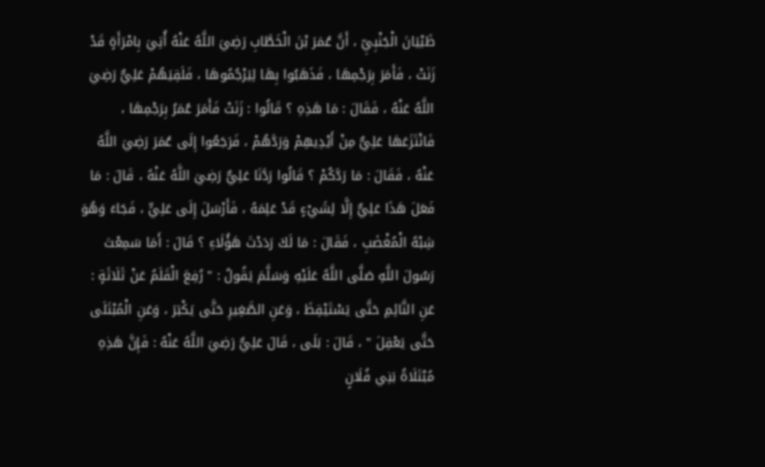ظَبْيَانَ الْجَنْبِيِّ ، أَنَّ عُمَرَ بْنَ الْخَطَّابِ رَضِيَ اللَّهُ عَنْهُ أُتِيَ بِامْرَأَةٍ قَدْ زَنَتْ ، فَأَمَرَ بِرَجْمِهَا ، فَذَهَبُوا بِهَا لِيَرْجُمُوهَا ، فَلَقِيَهُمْ عَلِيٌّ رَضِيَ اللَّهُ عَنْهُ ، فَقَالَ : مَا هَذِهِ ؟ قَالُوا : زَنَتْ فَأَمَرَ عُمَرُ بِرَجْمِهَا ، فَانْتَزَعَهَا عَلِيٌّ مِنْ أَيْدِيهِمْ وَرَدَّهُمْ ، فَرَجَعُوا إِلَى عُمَرَ رَضِيَ اللَّهُ عَنْهُ ، فَقَالَ : مَا رَدَّكُمْ ؟ قَالُوا رَدَّنَا عَلِيٌّ رَضِيَ اللَّهُ عَنْهُ ، قَالَ : مَا فَعَلَ هَذَا عَلِيٌّ إِلَّا لِشَيْءٍ قَدْ عَلِمَهُ ، فَأَرْسَلَ إِلَى عَلِيٍّ ، فَجَاءَ وَهُوَ شِبْهُ الْمُغْضَبِ ، فَقَالَ : مَا لَكَ رَدَدْتَ هَؤُلَاءِ ؟ قَالَ : أَمَا سَمِعْتَ رَسُولَ اللَّهِ صَلَّى اللَّهُ عَلَيْهِ وَسَلَّمَ يَقُولُ : " رُفِعَ الْقَلَمُ عَنْ ثَلَاثَةٍ : عَنِ النَّائِمِ حَتَّى يَسْتَيْقِظَ ، وَعَنِ الصَّغِيرِ حَتَّى يَكْبَرَ ، وَعَنِ الْمُبْتَلَى حَتَّى يَعْقِلَ " ، قَالَ : بَلَى ، قَالَ عَلِيٌّ رَضِيَ اللَّهُ عَنْهُ : فَإِنَّ هَذِهِ مُبْتَلَاةُ بَنِي فُلَانٍ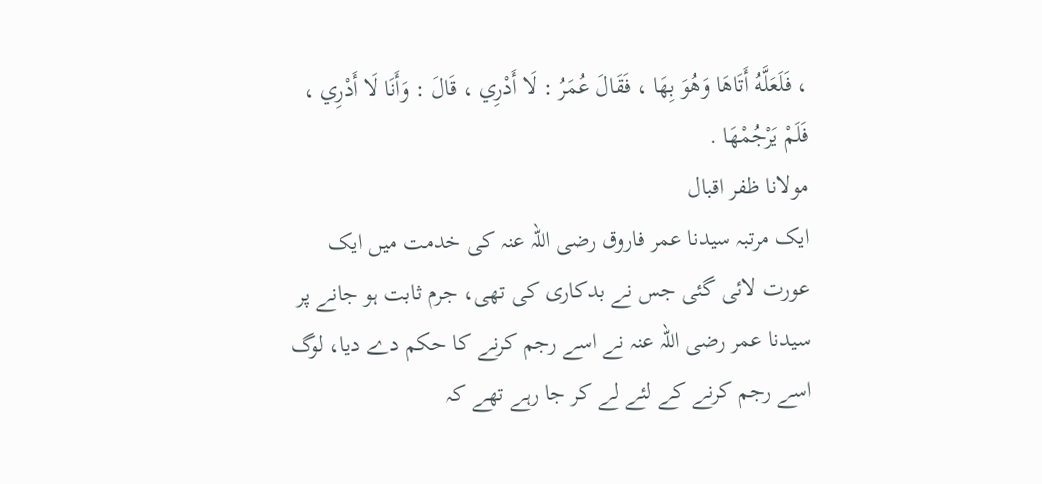، فَلَعَلَّهُ أَتَاهَا وَهُوَ بِهَا ، فَقَالَ عُمَرُ : لَا أَدْرِي ، قَالَ : وَأَنَا لَا أَدْرِي ، فَلَمْ يَرْجُمْهَا .
مولانا ظفر اقبال
ایک مرتبہ سیدنا عمر فاروق رضی اللہ عنہ کی خدمت میں ایک عورت لائی گئی جس نے بدکاری کی تھی، جرم ثابت ہو جانے پر سیدنا عمر رضی اللہ عنہ نے اسے رجم کرنے کا حکم دے دیا، لوگ اسے رجم کرنے کے لئے لے کر جا رہے تھے کہ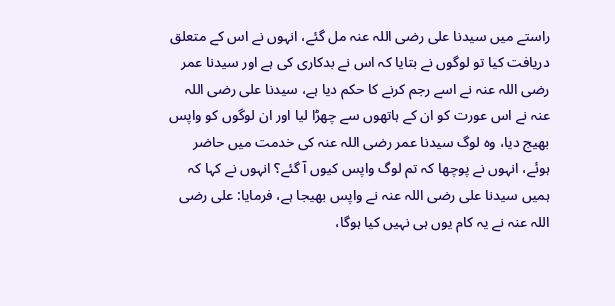راستے میں سیدنا علی رضی اللہ عنہ مل گئے، انہوں نے اس کے متعلق دریافت کیا تو لوگوں نے بتایا کہ اس نے بدکاری کی ہے اور سیدنا عمر رضی اللہ عنہ نے اسے رجم کرنے کا حکم دیا ہے، سیدنا علی رضی اللہ عنہ نے اس عورت کو ان کے ہاتھوں سے چھڑا لیا اور ان لوگوں کو واپس بھیج دیا، وہ لوگ سیدنا عمر رضی اللہ عنہ کی خدمت میں حاضر ہوئے، انہوں نے پوچھا کہ تم لوگ واپس کیوں آ گئے؟ انہوں نے کہا کہ ہمیں سیدنا علی رضی اللہ عنہ نے واپس بھیجا ہے، فرمایا: علی رضی اللہ عنہ نے یہ کام یوں ہی نہیں کیا ہوگا،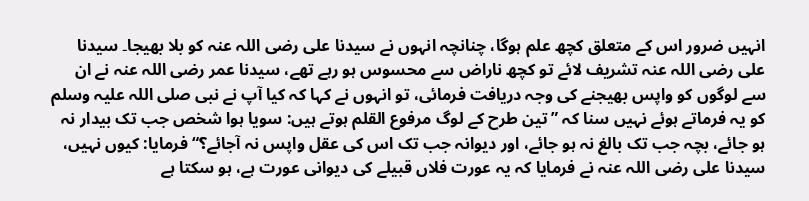انہیں ضرور اس کے متعلق کچھ علم ہوگا، چنانچہ انہوں نے سیدنا علی رضی اللہ عنہ کو بلا بھیجا۔ سیدنا علی رضی اللہ عنہ تشریف لائے تو کچھ ناراض سے محسوس ہو رہے تھے، سیدنا عمر رضی اللہ عنہ نے ان سے لوگوں کو واپس بھیجنے کی وجہ دریافت فرمائی، تو انہوں نے کہا کہ کیا آپ نے نبی صلی اللہ علیہ وسلم کو یہ فرماتے ہوئے نہیں سنا کہ ”تین طرح کے لوگ مرفوع القلم ہوتے ہیں: سویا ہوا شخص جب تک بیدار نہ ہو جائے، بچہ جب تک بالغ نہ ہو جائے، اور دیوانہ جب تک اس کی عقل واپس نہ آجائے؟“ فرمایا: کیوں نہیں، سیدنا علی رضی اللہ عنہ نے فرمایا کہ یہ عورت فلاں قبیلے کی دیوانی عورت ہے، ہو سکتا ہے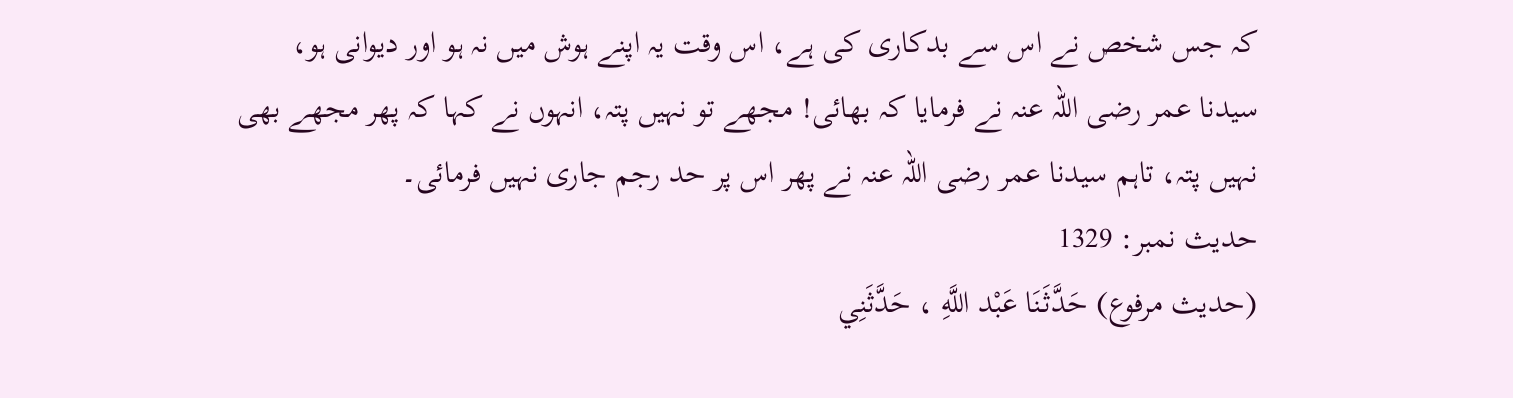کہ جس شخص نے اس سے بدکاری کی ہے، اس وقت یہ اپنے ہوش میں نہ ہو اور دیوانی ہو، سیدنا عمر رضی اللہ عنہ نے فرمایا کہ بھائی! مجھے تو نہیں پتہ، انہوں نے کہا کہ پھر مجھے بھی نہیں پتہ، تاہم سیدنا عمر رضی اللہ عنہ نے پھر اس پر حد رجم جاری نہیں فرمائی۔
حدیث نمبر: 1329
(حديث مرفوع) حَدَّثَنَا عَبْد اللَّهِ ، حَدَّثَنِي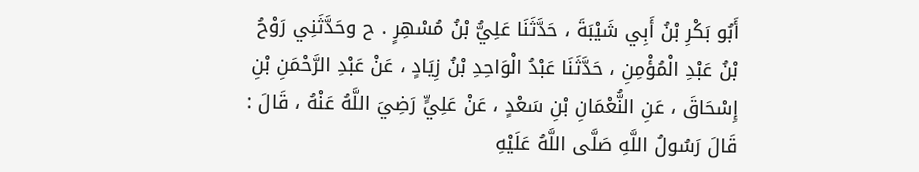أَبُو بَكْرِ بْنُ أَبِي شَيْبَةَ ، حَدَّثَنَا عَلِيُّ بْنُ مُسْهِرٍ . ح وحَدَّثَنِي رَوْحُ بْنُ عَبْدِ الْمُؤْمِنِ ، حَدَّثَنَا عَبْدُ الْوَاحِدِ بْنُ زِيَادٍ ، عَنْ عَبْدِ الرَّحْمَنِ بْنِ إِسْحَاقَ ، عَنِ النُّعْمَانِ بْنِ سَعْدٍ ، عَنْ عَلِيٍّ رَضِيَ اللَّهُ عَنْهُ ، قَالَ : قَالَ رَسُولُ اللَّهِ صَلَّى اللَّهُ عَلَيْهِ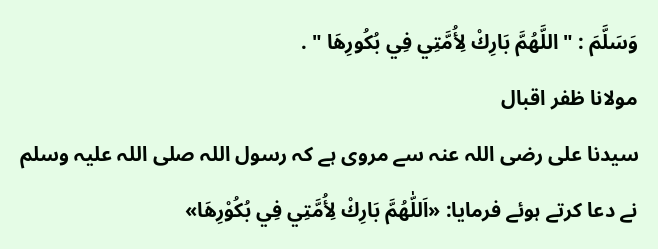وَسَلَّمَ : " اللَّهُمَّ بَارِكْ لِأُمَّتِي فِي بُكُورِهَا " .
مولانا ظفر اقبال
سیدنا علی رضی اللہ عنہ سے مروی ہے کہ رسول اللہ صلی اللہ علیہ وسلم نے دعا کرتے ہوئے فرمایا: «اَللّٰهُمَّ بَارِكْ لِأُمَّتِي فِي بُكُوْرِهَا»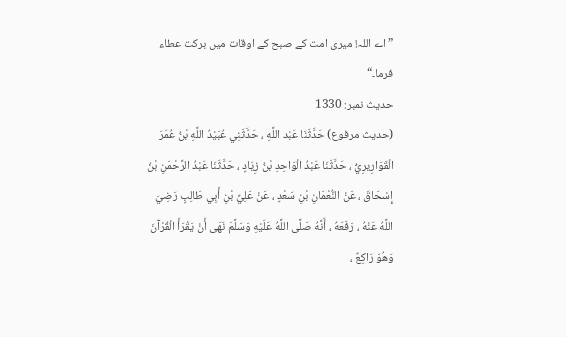”اے اللہ! میری امت کے صبح کے اوقات میں برکت عطاء فرما۔“
حدیث نمبر: 1330
(حديث مرفوع) حَدَّثَنَا عَبْد اللَّهِ ، حَدَّثَنِي عُبَيْدُ اللَّهِ بْنُ عُمَرَ الْقَوَارِيرِيُّ ، حَدَّثَنَا عَبْدُ الْوَاحِدِ بْنُ زِيَادٍ ، حَدَّثَنَا عَبْدُ الرَّحْمَنِ بْنُ إِسْحَاقَ ، عَنْ النُّعْمَانِ بْنِ سَعْدٍ ، عَنْ عَلِيِّ بْنِ أَبِي طَالِبٍ رَضِيَ اللَّهُ عَنْهُ ، رَفَعَهُ ، أَنَّهُ صَلَّى اللَّهُ عَلَيْهِ وَسَلَّمَ نَهَى أَنْ يَقْرَأَ الْقُرْآنَ وَهُوَ رَاكِعٌ ،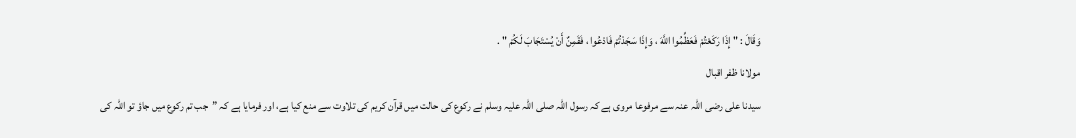وَقَالَ : " إِذَا رَكَعْتُمْ فَعَظِّمُوا اللَّهَ ، وَإِذَا سَجَدْتُمْ فَادْعُوا ، فَقَمِنٌ أَنْ يُسْتَجَابَ لَكُمْ " .
مولانا ظفر اقبال
سیدنا علی رضی اللہ عنہ سے مرفوعا مروی ہے کہ رسول اللہ صلی اللہ علیہ وسلم نے رکوع کی حالت میں قرآن کریم کی تلاوت سے منع کیا ہے، اور فرمایا ہے کہ ”جب تم رکوع میں جاؤ تو اللہ کی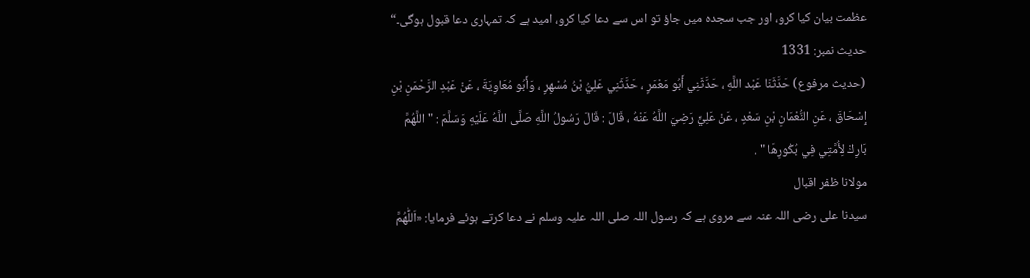عظمت بیان کیا کرو، اور جب سجدہ میں جاؤ تو اس سے دعا کیا کرو، امید ہے کہ تمہاری دعا قبول ہوگی۔“
حدیث نمبر: 1331
(حديث مرفوع) حَدَّثَنَا عَبْد اللَّهِ ، حَدَّثَنِي أَبُو مَعْمَرٍ ، حَدَّثَنِي عَلِيُّ بْنُ مُسْهِرٍ ، وَأَبُو مُعَاوِيَةَ ، عَنْ عَبْدِ الرَّحْمَنِ بْنِ إِسْحَاقَ ، عَنِ النُّعْمَانِ بْنِ سَعْدٍ ، عَنْ عَلِيٍّ رَضِيَ اللَّهُ عَنْهُ ، قَالَ : قَالَ رَسُولُ اللَّهِ صَلَّى اللَّهُ عَلَيْهِ وَسَلَّمَ : " اللَّهُمَّ بَارِكْ لِأُمَّتِي فِي بُكُورِهَا " .
مولانا ظفر اقبال
سیدنا علی رضی اللہ عنہ سے مروی ہے کہ رسول اللہ صلی اللہ علیہ وسلم نے دعا کرتے ہوئے فرمایا: «اَللّٰهُمَّ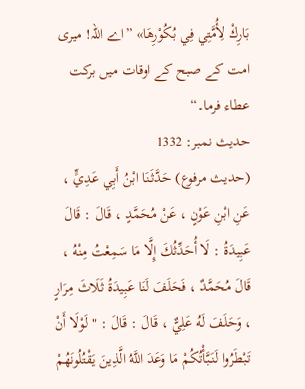بَارِكْ لِأُمَّتِي فِي بُكُوْرِهَا» ”اے اللہ! میری امت کے صبح کے اوقات میں برکت عطاء فرما۔“
حدیث نمبر: 1332
(حديث مرفوع) حَدَّثَنَا ابْنُ أَبِي عَدِيٍّ ، عَنِ ابْنِ عَوْنٍ ، عَنْ مُحَمَّدٍ ، قَالَ : قَالَ عَبِيدَةُ : لَا أُحَدِّثُكَ إِلَّا مَا سَمِعْتُ مِنْهُ ، قَالَ مُحَمَّدٌ ، فَحَلَفَ لَنَا عَبِيدَةُ ثَلَاثَ مِرَارٍ ، وَحَلَفَ لَهُ عَلِيٌّ ، قَالَ : قَالَ : " لَوْلَا أَنْ تَبْطَرُوا لَنَبَّأْتُكُمْ مَا وَعَدَ اللَّهُ الَّذِينَ يَقْتُلُونَهُمْ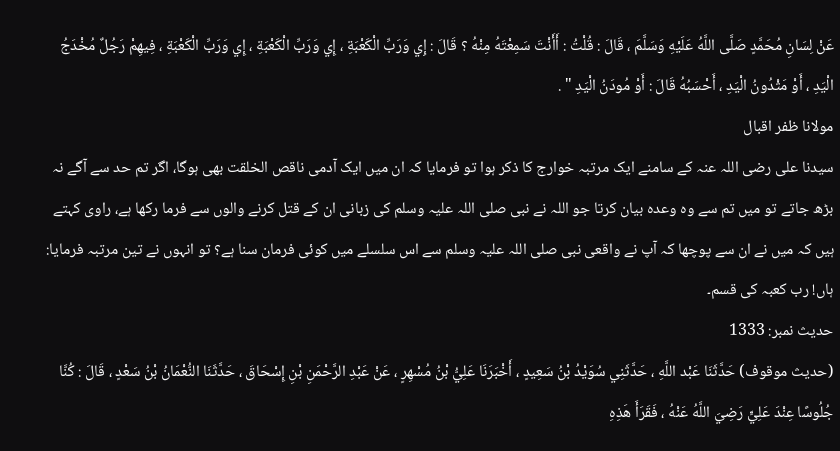عَنْ لِسَانِ مُحَمَّدٍ صَلَّى اللَّهُ عَلَيْهِ وَسَلَّمَ ، قَالَ : قُلْتُ : أَأَنْتَ سَمِعْتَهُ مِنْهُ ؟ قَالَ : إِي وَرَبِّ الْكَعْبَةِ ، إِي وَرَبِّ الْكَعْبَةِ ، إِي وَرَبِّ الْكَعْبَةِ ، فِيهِمْ رَجُلٌ مُخْدَجُ الْيَدِ ، أَوْ مَثْدُونُ الْيَدِ ، أَحْسَبُهُ قَالَ : أَوْ مُودَنُ الْيَدِ " .
مولانا ظفر اقبال
سیدنا علی رضی اللہ عنہ کے سامنے ایک مرتبہ خوارج کا ذکر ہوا تو فرمایا کہ ان میں ایک آدمی ناقص الخلقت بھی ہوگا، اگر تم حد سے آگے نہ بڑھ جاتے تو میں تم سے وہ وعدہ بیان کرتا جو اللہ نے نبی صلی اللہ علیہ وسلم کی زبانی ان کے قتل کرنے والوں سے فرما رکھا ہے، راوی کہتے ہیں کہ میں نے ان سے پوچھا کہ آپ نے واقعی نبی صلی اللہ علیہ وسلم سے اس سلسلے میں کوئی فرمان سنا ہے؟ تو انہوں نے تین مرتبہ فرمایا: ہاں! رب کعبہ کی قسم۔
حدیث نمبر: 1333
(حديث موقوف) حَدَّثَنَا عَبْد اللَّهِ ، حَدَّثَنِي سُوَيْدُ بْنُ سَعِيدٍ ، أَخْبَرَنَا عَلِيُّ بْنُ مُسْهِرٍ ، عَنْ عَبْدِ الرَّحْمَنِ بْنِ إِسْحَاقَ ، حَدَّثَنَا النُّعْمَانُ بْنُ سَعْدٍ ، قَالَ : كُنَّا جُلُوسًا عِنْدَ عَلِيٍّ رَضِيَ اللَّهُ عَنْهُ ، فَقَرَأَ هَذِهِ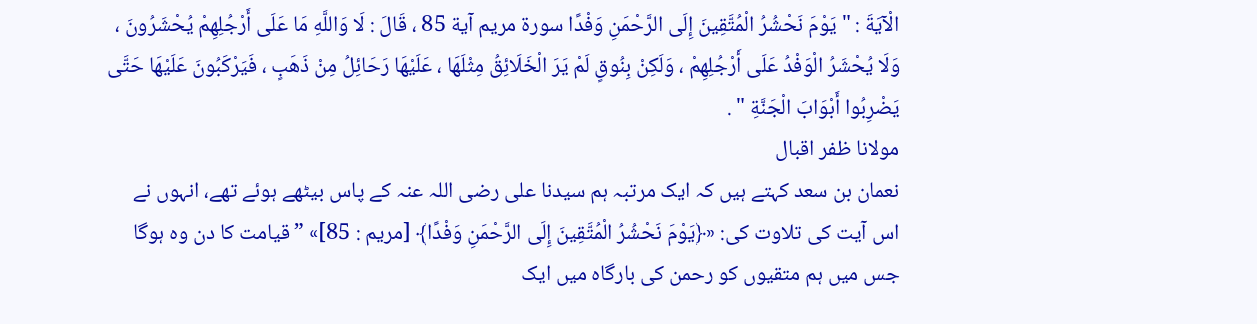الْآيَةَ : " يَوْمَ نَحْشُرُ الْمُتَّقِينَ إِلَى الرَّحْمَنِ وَفْدًا سورة مريم آية 85 ، قَالَ : لَا وَاللَّهِ مَا عَلَى أَرْجُلِهِمْ يُحْشَرُونَ ، وَلَا يُحْشَرُ الْوَفْدُ عَلَى أَرْجُلِهِمْ ، وَلَكِنْ بِنُوقٍ لَمْ يَرَ الْخَلَائِقُ مِثْلَهَا ، عَلَيْهَا رَحَائِلُ مِنْ ذَهَبٍ ، فَيَرْكَبُونَ عَلَيْهَا حَتَّى يَضْرِبُوا أَبْوَابَ الْجَنَّةِ " .
مولانا ظفر اقبال
نعمان بن سعد کہتے ہیں کہ ایک مرتبہ ہم سیدنا علی رضی اللہ عنہ کے پاس بیٹھے ہوئے تھے، انہوں نے اس آیت کی تلاوت کی: «﴿يَوْمَ نَحْشُرُ الْمُتَّقِينَ إِلَى الرَّحْمَنِ وَفْدًا﴾ [مريم : 85]» ”قیامت کا دن وہ ہوگا جس میں ہم متقیوں کو رحمن کی بارگاہ میں ایک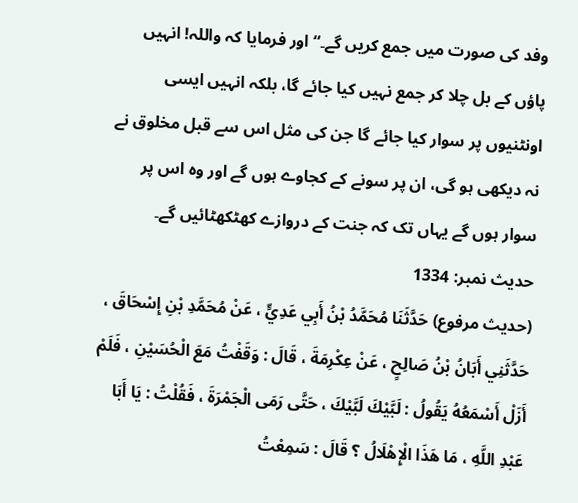وفد کی صورت میں جمع کریں گے۔“ اور فرمایا کہ واللہ! انہیں پاؤں کے بل چلا کر جمع نہیں کیا جائے گا، بلکہ انہیں ایسی اونٹنیوں پر سوار کیا جائے گا جن کی مثل اس سے قبل مخلوق نے نہ دیکھی ہو گی، ان پر سونے کے کجاوے ہوں گے اور وہ اس پر سوار ہوں گے یہاں تک کہ جنت کے دروازے کھٹکھٹائیں گے۔
حدیث نمبر: 1334
(حديث مرفوع) حَدَّثَنَا مُحَمَّدُ بْنُ أَبِي عَدِيٍّ ، عَنْ مُحَمَّدِ بْنِ إِسْحَاقَ ، حَدَّثَنِي أَبَانُ بْنُ صَالِحٍ ، عَنْ عِكْرِمَةَ ، قَالَ : وَقَفْتُ مَعَ الْحُسَيْنِ ، فَلَمْ أَزَلْ أَسْمَعُهُ يَقُولُ : لَبَّيْكَ لَبَّيْكَ ، حَتَّى رَمَى الْجَمْرَةَ ، فَقُلْتُ : يَا أَبَا عَبْدِ اللَّهِ ، مَا هَذَا الْإِهْلَالُ ؟ قَالَ : سَمِعْتُ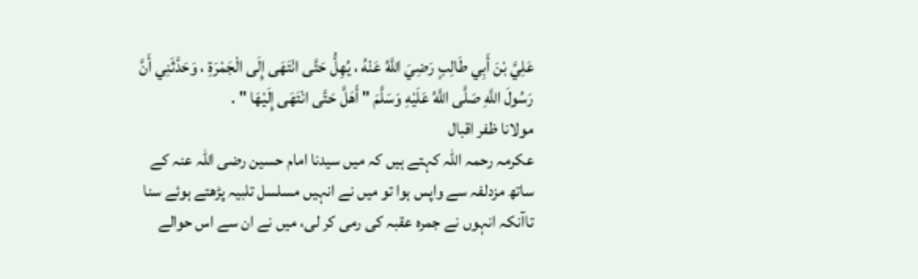عَلِيَّ بْنَ أَبِي طَالِبٍ رَضِيَ اللَّهُ عَنْهُ ، يُهِلُّ حَتَّى انْتَهَى إِلَى الْجَمْرَةِ ، وَحَدَّثَنِي أَنَّ رَسُولَ اللَّهِ صَلَّى اللَّهُ عَلَيْهِ وَسَلَّمَ " أَهَلَّ حَتَّى انْتَهَى إِلَيْهَا " .
مولانا ظفر اقبال
عکرمہ رحمہ اللہ کہتے ہیں کہ میں سیدنا امام حسین رضی اللہ عنہ کے ساتھ مزدلفہ سے واپس ہوا تو میں نے انہیں مسلسل تلبیہ پڑھتے ہوئے سنا تاآنکہ انہوں نے جمرہ عقبہ کی رمی کر لی، میں نے ان سے اس حوالے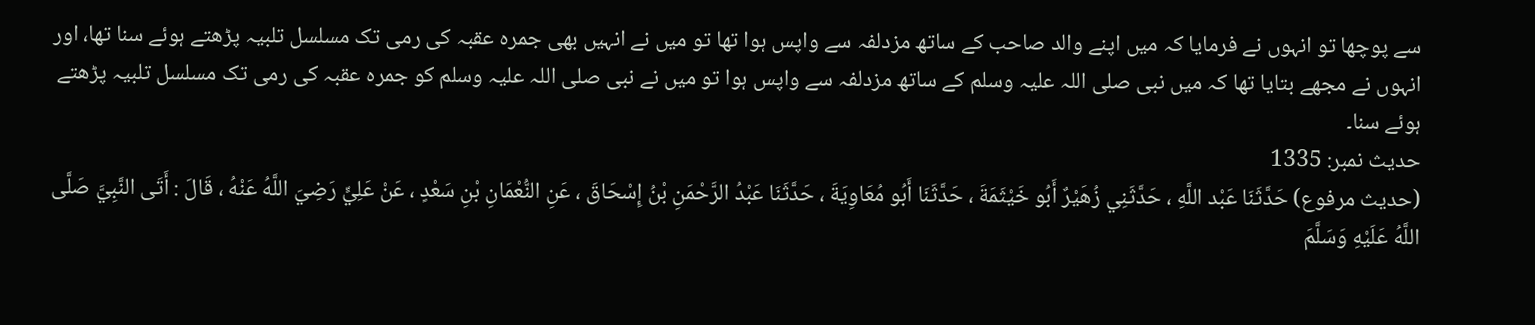سے پوچھا تو انہوں نے فرمایا کہ میں اپنے والد صاحب کے ساتھ مزدلفہ سے واپس ہوا تھا تو میں نے انہیں بھی جمرہ عقبہ کی رمی تک مسلسل تلبیہ پڑھتے ہوئے سنا تھا، اور انہوں نے مجھے بتایا تھا کہ میں نبی صلی اللہ علیہ وسلم کے ساتھ مزدلفہ سے واپس ہوا تو میں نے نبی صلی اللہ علیہ وسلم کو جمرہ عقبہ کی رمی تک مسلسل تلبیہ پڑھتے ہوئے سنا۔
حدیث نمبر: 1335
(حديث مرفوع) حَدَّثَنَا عَبْد اللَّهِ ، حَدَّثَنِي زُهَيْرٌ أَبُو خَيْثَمَةَ ، حَدَّثَنَا أَبُو مُعَاوِيَةَ ، حَدَّثَنَا عَبْدُ الرَّحْمَنِ بْنُ إِسْحَاقَ ، عَنِ النُّعْمَانِ بْنِ سَعْدٍ ، عَنْ عَلِيٍّ رَضِيَ اللَّهُ عَنْهُ ، قَالَ : أَتَى النَّبِيَّ صَلَّى اللَّهُ عَلَيْهِ وَسَلَّمَ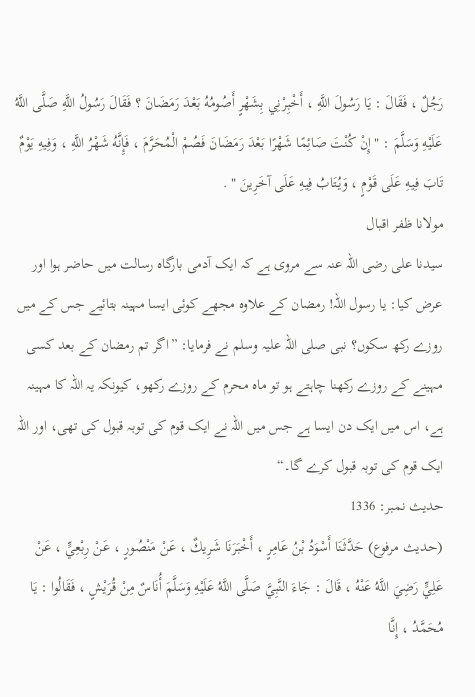رَجُلٌ ، فَقَالَ : يَا رَسُولَ اللَّهِ ، أَخْبِرْنِي بِشَهْرٍ أَصُومُهُ بَعْدَ رَمَضَانَ ؟ فَقَالَ رَسُولُ اللَّهِ صَلَّى اللَّهُ عَلَيْهِ وَسَلَّمَ : " إِنْ كُنْتَ صَائِمًا شَهْرًا بَعْدَ رَمَضَانَ فَصُمْ الْمُحَرَّمَ ، فَإِنَّهُ شَهْرُ اللَّهِ ، وَفِيهِ يَوْمٌ تَابَ فِيهِ عَلَى قَوْمٍ ، وَيُتَابُ فِيهِ عَلَى آخَرِينَ " .
مولانا ظفر اقبال
سیدنا علی رضی اللہ عنہ سے مروی ہے کہ ایک آدمی بارگاہ رسالت میں حاضر ہوا اور عرض کیا: یا رسول اللہ! رمضان کے علاوہ مجھے کوئی ایسا مہینہ بتائیے جس کے میں روزے رکھ سکوں؟ نبی صلی اللہ علیہ وسلم نے فرمایا: ”اگر تم رمضان کے بعد کسی مہینے کے روزے رکھنا چاہتے ہو تو ماہ محرم کے روزے رکھو، کیونکہ یہ اللہ کا مہینہ ہے، اس میں ایک دن ایسا ہے جس میں اللہ نے ایک قوم کی توبہ قبول کی تھی، اور اللہ ایک قوم کی توبہ قبول کرے گا۔“
حدیث نمبر: 1336
(حديث مرفوع) حَدَّثَنَا أَسْوَدُ بْنُ عَامِرٍ ، أَخْبَرَنَا شَرِيكٌ ، عَنْ مَنْصُورٍ ، عَنْ رِبْعِيٍّ ، عَنْ عَلِيٍّ رَضِيَ اللَّهُ عَنْهُ ، قَالَ : جَاءَ النَّبِيَّ صَلَّى اللَّهُ عَلَيْهِ وَسَلَّمَ أُنَاسٌ مِنْ قُرَيْشٍ ، فَقَالُوا : يَا مُحَمَّدُ ، إِنَّا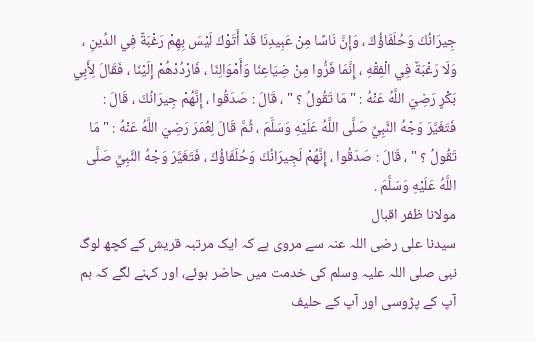جِيرَانُكَ وَحُلَفَاؤُكَ ، وَإِنَّ نَاسًا مِنْ عَبِيدِنَا قَدْ أَتَوْكَ لَيْسَ بِهِمْ رَغْبَةٌ فِي الدِّينِ ، وَلَا رَغْبَةٌ فِي الْفِقْهِ ، إِنَّمَا فَرُّوا مِنْ ضِيَاعِنَا وَأَمْوَالِنَا ، فَارْدُدْهُمْ إِلَيْنَا ، فَقَالَ لِأَبِي بَكْرٍ رَضِيَ اللَّهُ عَنْهُ : " مَا تَقُولُ ؟ " ، قَالَ : صَدَقُوا ، إِنَّهُمْ جِيرَانُكَ ، قَالَ : فَتَغَيَّرَ وَجْهُ النَّبِيِّ صَلَّى اللَّهُ عَلَيْهِ وَسَلَّمَ ، ثُمَّ قَالَ لِعُمَرَ رَضِيَ اللَّهُ عَنْهُ : " مَا تَقُولُ ؟ " ، قَالَ : صَدَقُوا ، إِنَّهُمْ لَجِيرَانُكَ وَحُلَفَاؤُكَ ، فَتَغَيَّرَ وَجْهُ النَّبِيِّ صَلَّى اللَّهُ عَلَيْهِ وَسَلَّمَ .
مولانا ظفر اقبال
سیدنا علی رضی اللہ عنہ سے مروی ہے کہ ایک مرتبہ قریش کے کچھ لوگ نبی صلی اللہ علیہ وسلم کی خدمت میں حاضر ہوئے، اور کہنے لگے کہ ہم آپ کے پڑوسی اور آپ کے حلیف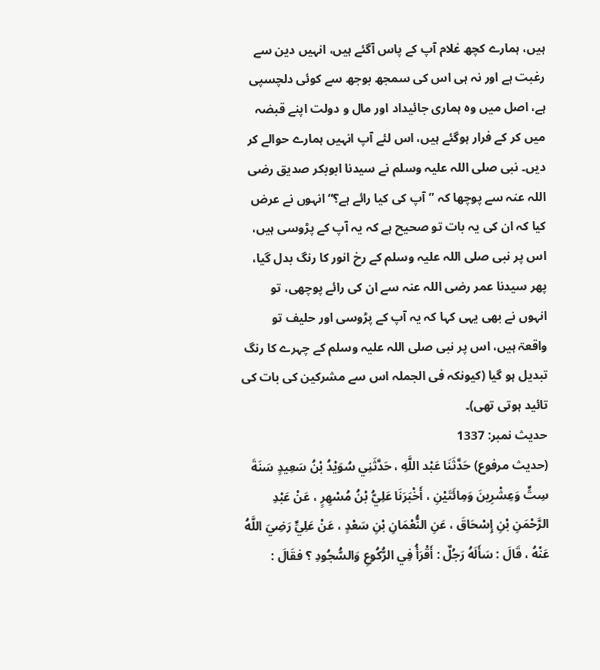ہیں، ہمارے کچھ غلام آپ کے پاس آگئے ہیں، انہیں دین سے رغبت ہے اور نہ ہی اس کی سمجھ بوجھ سے کوئی دلچسپی ہے، اصل میں وہ ہماری جائیداد اور مال و دولت اپنے قبضہ میں کر کے فرار ہوگئے ہیں، اس لئے آپ انہیں ہمارے حوالے کر دیں۔ نبی صلی اللہ علیہ وسلم نے سیدنا ابوبکر صدیق رضی اللہ عنہ سے پوچھا کہ ”آپ کی کیا رائے ہے؟“ انہوں نے عرض کیا کہ ان کی یہ بات تو صحیح ہے کہ یہ آپ کے پڑوسی ہیں، اس پر نبی صلی اللہ علیہ وسلم کے رخ انور کا رنگ بدل گیا، پھر سیدنا عمر رضی اللہ عنہ سے ان کی رائے پوچھی، تو انہوں نے بھی یہی کہا کہ یہ آپ کے پڑوسی اور حلیف تو واقعۃ ہیں، اس پر نبی صلی اللہ علیہ وسلم کے چہرے کا رنگ تبدیل ہو گیا (کیونکہ فی الجملہ اس سے مشرکین کی بات کی تائید ہوتی تھی)۔
حدیث نمبر: 1337
(حديث مرفوع) حَدَّثَنَا عَبْد اللَّهِ ، حَدَّثَنِي سُوَيْدُ بْنُ سَعِيدٍ سَنَةَ سِتٍّ وَعِشْرِينَ وَمِائَتَيْنِ ، أَخْبَرَنَا عَلِيُّ بْنُ مُسْهِرٍ ، عَنْ عَبْدِ الرَّحْمَنِ بْنِ إِسْحَاقَ ، عَنِ النُّعْمَانِ بْنِ سَعْدٍ ، عَنْ عَلِيٍّ رَضِيَ اللَّهُ عَنْهُ ، قَالَ : سَأَلَهُ رَجُلٌ : أَقْرَأُ فِي الرُّكُوعِ وَالسُّجُودِ ؟ فقَالَ :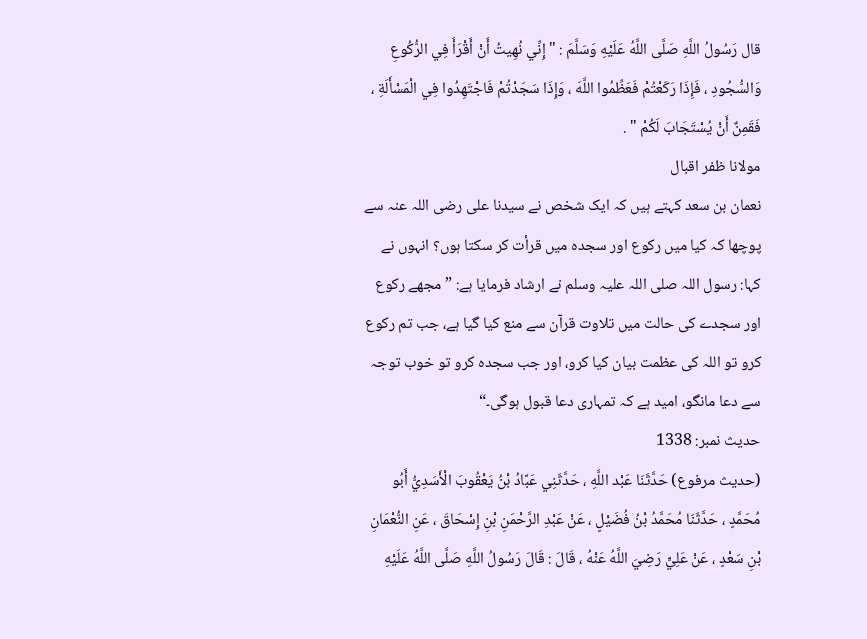قال رَسُولُ اللَّهِ صَلَّى اللَّهُ عَلَيْهِ وَسَلَّمَ : " إِنِّي نُهِيتُ أَنْ أَقْرَأَ فِي الرُّكُوعِ وَالسُّجُودِ ، فَإِذَا رَكَعْتُمْ فَعَظِّمُوا اللَّهَ ، وَإِذَا سَجَدْتُمْ فَاجْتَهِدُوا فِي الْمَسْأَلَةِ ، فَقَمِنٌ أَنْ يُسْتَجَابَ لَكُمْ " .
مولانا ظفر اقبال
نعمان بن سعد کہتے ہیں کہ ایک شخص نے سیدنا علی رضی اللہ عنہ سے پوچھا کہ کیا میں رکوع اور سجدہ میں قرأت کر سکتا ہوں؟ انہوں نے کہا: رسول اللہ صلی اللہ علیہ وسلم نے ارشاد فرمایا ہے: ”مجھے رکوع اور سجدے کی حالت میں تلاوت قرآن سے منع کیا گیا ہے، جب تم رکوع کرو تو اللہ کی عظمت بیان کیا کرو، اور جب سجدہ کرو تو خوب توجہ سے دعا مانگو، امید ہے کہ تمہاری دعا قبول ہوگی۔“
حدیث نمبر: 1338
(حديث مرفوع) حَدَّثَنَا عَبْد اللَّهِ ، حَدَّثَنِي عَبَّادُ بْنُ يَعْقُوبَ الْأَسَدِيُّ أَبُو مُحَمَّدٍ ، حَدَّثَنَا مُحَمَّدُ بْنُ فُضَيْلٍ ، عَنْ عَبْدِ الرَّحْمَنِ بْنِ إِسْحَاقَ ، عَنِ النُّعْمَانِ بْنِ سَعْدٍ ، عَنْ عَلِيٍّ رَضِيَ اللَّهُ عَنْهُ ، قَالَ : قَالَ رَسُولُ اللَّهِ صَلَّى اللَّهُ عَلَيْهِ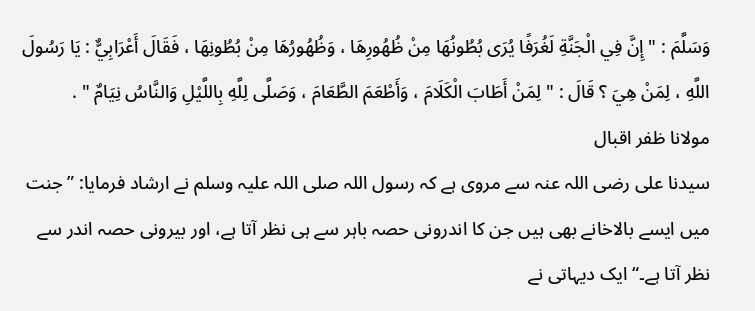وَسَلَّمَ : " إِنَّ فِي الْجَنَّةِ لَغُرَفًا يُرَى بُطُونُهَا مِنْ ظُهُورِهَا ، وَظُهُورُهَا مِنْ بُطُونِهَا ، فَقَالَ أَعْرَابِيٌّ : يَا رَسُولَ اللَّهِ ، لِمَنْ هِيَ ؟ قَالَ : " لِمَنْ أَطَابَ الْكَلَامَ ، وَأَطْعَمَ الطَّعَامَ ، وَصَلَّى لِلَّهِ بِاللَّيْلِ وَالنَّاسُ نِيَامٌ " .
مولانا ظفر اقبال
سیدنا علی رضی اللہ عنہ سے مروی ہے کہ رسول اللہ صلی اللہ علیہ وسلم نے ارشاد فرمایا: ”جنت میں ایسے بالاخانے بھی ہیں جن کا اندرونی حصہ باہر سے ہی نظر آتا ہے، اور بیرونی حصہ اندر سے نظر آتا ہے۔“ ایک دیہاتی نے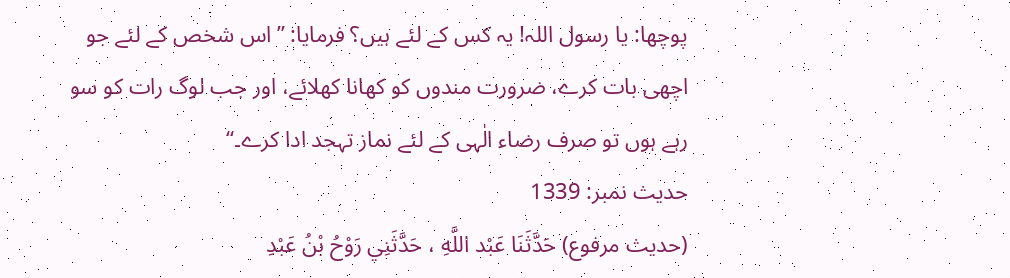پوچھا: یا رسول اللہ! یہ کس کے لئے ہیں؟ فرمایا: ”اس شخص کے لئے جو اچھی بات کرے، ضرورت مندوں کو کھانا کھلائے، اور جب لوگ رات کو سو رہے ہوں تو صرف رضاء الٰہی کے لئے نماز تہجد ادا کرے۔“
حدیث نمبر: 1339
(حديث مرفوع) حَدَّثَنَا عَبْد اللَّهِ ، حَدَّثَنِي رَوْحُ بْنُ عَبْدِ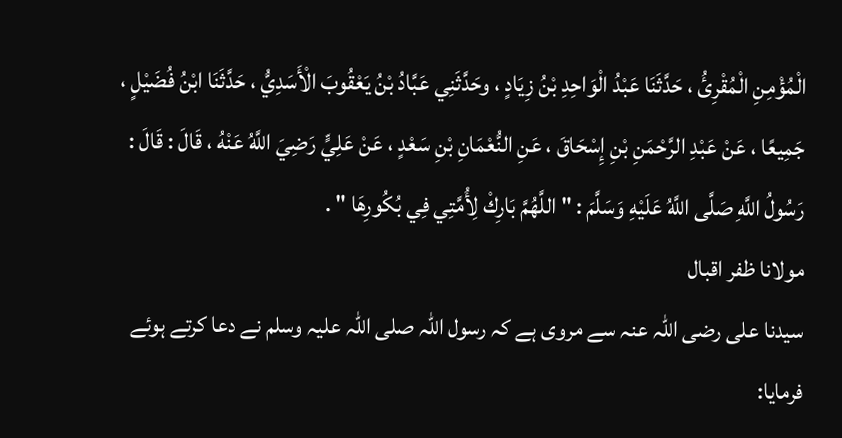الْمُؤْمِنِ الْمُقْرِئُ ، حَدَّثَنَا عَبْدُ الْوَاحِدِ بْنُ زِيَادٍ ، وحَدَّثَنِي عَبَّادُ بْنُ يَعْقُوبَ الْأَسَدِيُّ ، حَدَّثَنَا ابْنُ فُضَيْلٍ ، جَمِيعًا ، عَنْ عَبْدِ الرَّحْمَنِ بْنِ إِسْحَاقَ ، عَنِ النُّعْمَانِ بْنِ سَعْدٍ ، عَنْ عَلِيٍّ رَضِيَ اللَّهُ عَنْهُ ، قَالَ : قَالَ : رَسُولُ اللَّهِ صَلَّى اللَّهُ عَلَيْهِ وَسَلَّمَ : " اللَّهُمَّ بَارِكْ لِأُمَّتِي فِي بُكُورِهَا " .
مولانا ظفر اقبال
سیدنا علی رضی اللہ عنہ سے مروی ہے کہ رسول اللہ صلی اللہ علیہ وسلم نے دعا کرتے ہوئے فرمایا: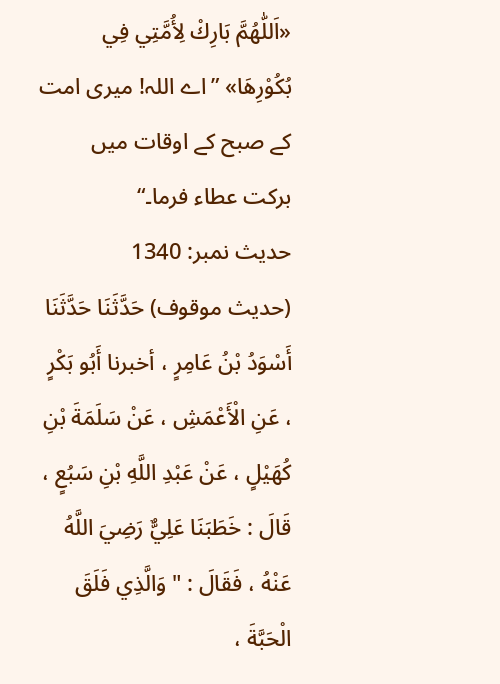«اَللّٰهُمَّ بَارِكْ لِأُمَّتِي فِي بُكُوْرِهَا» ”اے اللہ! میری امت کے صبح کے اوقات میں برکت عطاء فرما۔“
حدیث نمبر: 1340
(حديث موقوف) حَدَّثَنَا حَدَّثَنَا أَسْوَدُ بْنُ عَامِرٍ ، أخبرنا أَبُو بَكْرٍ ، عَنِ الْأَعْمَشِ ، عَنْ سَلَمَةَ بْنِ كُهَيْلٍ ، عَنْ عَبْدِ اللَّهِ بْنِ سَبُعٍ ، قَالَ : خَطَبَنَا عَلِيٌّ رَضِيَ اللَّهُ عَنْهُ ، فَقَالَ : " وَالَّذِي فَلَقَ الْحَبَّةَ ،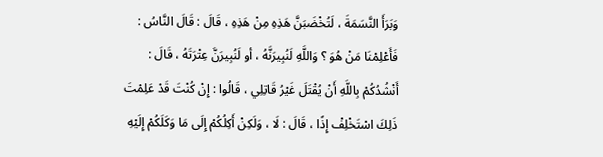وَبَرَأَ النَّسَمَةَ ، لَتُخْضَبَنَّ هَذِهِ مِنْ هَذِهِ ، قَالَ : قَالَ النَّاسُ : فَأَعْلِمْنَا مَنْ هُوَ ؟ وَاللَّهِ لَنُبِيرَنَّهُ ، أو لَنُبِيرَنَّ عِتْرَتَهُ ، قَالَ : أَنْشُدُكُمْ بِاللَّهِ أَنْ يُقْتَلَ غَيْرُ قَاتِلِي ، قَالُوا : إِنْ كُنْتَ قَدْ عَلِمْتَ ذَلِكَ اسْتَخْلِفْ إِذًا ، قَالَ : لَا ، وَلَكِنْ أَكِلُكُمْ إِلَى مَا وَكَلَكُمْ إِلَيْهِ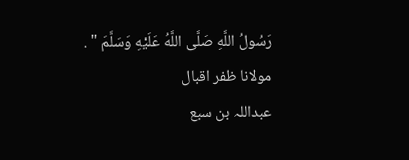رَسُولُ اللَّهِ صَلَّى اللَّهُ عَلَيْهِ وَسَلَّمَ " .
مولانا ظفر اقبال
عبداللہ بن سبع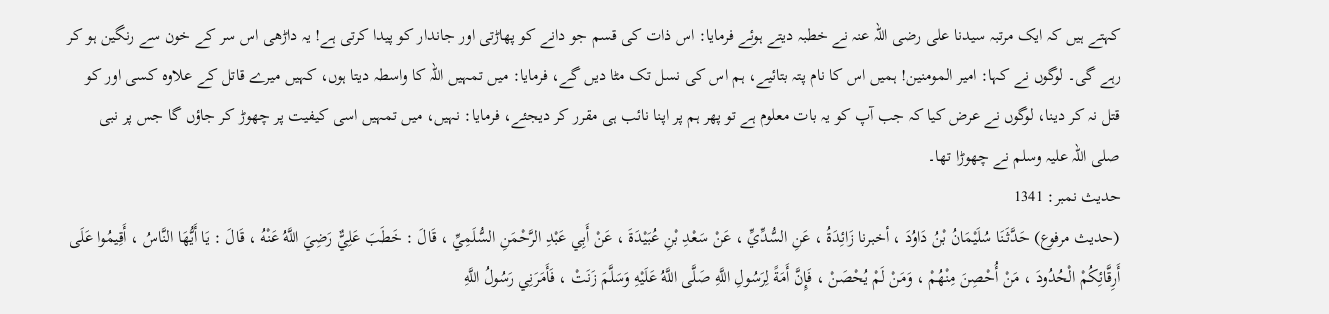کہتے ہیں کہ ایک مرتبہ سیدنا علی رضی اللہ عنہ نے خطبہ دیتے ہوئے فرمایا: اس ذات کی قسم جو دانے کو پھاڑتی اور جاندار کو پیدا کرتی ہے! یہ داڑھی اس سر کے خون سے رنگین ہو کر رہے گی۔ لوگوں نے کہا: امیر المومنین! ہمیں اس کا نام پتہ بتائیے، ہم اس کی نسل تک مٹا دیں گے، فرمایا: میں تمہیں اللہ کا واسطہ دیتا ہوں، کہیں میرے قاتل کے علاوہ کسی اور کو قتل نہ کر دینا، لوگوں نے عرض کیا کہ جب آپ کو یہ بات معلوم ہے تو پھر ہم پر اپنا نائب ہی مقرر کر دیجئے، فرمایا: نہیں، میں تمہیں اسی کیفیت پر چھوڑ کر جاؤں گا جس پر نبی صلی اللہ علیہ وسلم نے چھوڑا تھا۔
حدیث نمبر: 1341
(حديث مرفوع) حَدَّثَنَا سُلَيْمَانُ بْنُ دَاوُدَ ، أخبرنا زَائِدَةُ ، عَنِ السُّدِّيِّ ، عَنْ سَعْدِ بْنِ عُبَيْدَةَ ، عَنْ أَبِي عَبْدِ الرَّحْمَنِ السُّلَمِيِّ ، قَالَ : خَطَبَ عَلِيٌّ رَضِيَ اللَّهُ عَنْهُ ، قَالَ : يَا أَيُّهَا النَّاسُ ، أَقِيمُوا عَلَى أَرِقَّائِكُمْ الْحُدُودَ ، مَنْ أُحْصِنَ مِنْهُمْ ، وَمَنْ لَمْ يُحْصَنْ ، فَإِنَّ أَمَةً لِرَسُولِ اللَّهِ صَلَّى اللَّهُ عَلَيْهِ وَسَلَّمَ زَنَتْ ، فَأَمَرَنِي رَسُولُ اللَّهِ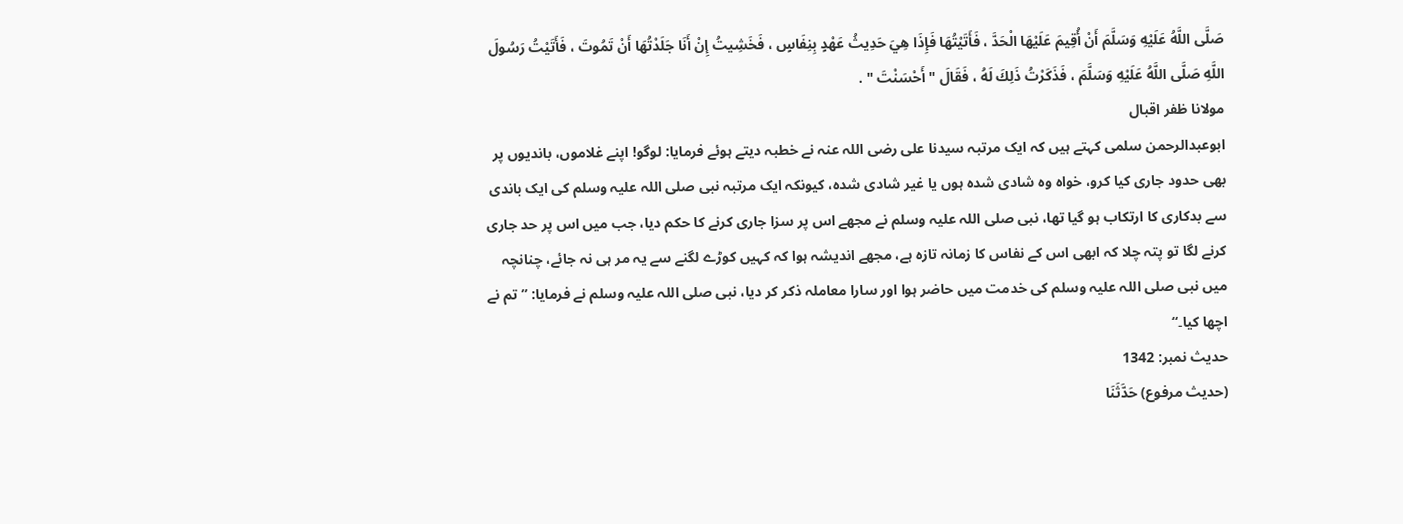صَلَّى اللَّهُ عَلَيْهِ وَسَلَّمَ أَنْ أُقِيمَ عَلَيْهَا الْحَدَّ ، فَأَتَيْتُهَا فَإِذَا هِيَ حَدِيثُ عَهْدٍ بِنِفَاسٍ ، فَخَشِيتُ إِنْ أَنَا جَلَدْتُهَا أَنْ تَمُوتَ ، فَأَتَيْتُ رَسُولَ اللَّهِ صَلَّى اللَّهُ عَلَيْهِ وَسَلَّمَ ، فَذَكَرْتُ ذَلِكَ لَهُ ، فَقَالَ " أَحْسَنْتَ " .
مولانا ظفر اقبال
ابوعبدالرحمن سلمی کہتے ہیں کہ ایک مرتبہ سیدنا علی رضی اللہ عنہ نے خطبہ دیتے ہوئے فرمایا: لوگو! اپنے غلاموں، باندیوں پر بھی حدود جاری کیا کرو، خواہ وہ شادی شدہ ہوں یا غیر شادی شدہ، کیونکہ ایک مرتبہ نبی صلی اللہ علیہ وسلم کی ایک باندی سے بدکاری کا ارتکاب ہو گیا تھا، نبی صلی اللہ علیہ وسلم نے مجھے اس پر سزا جاری کرنے کا حکم دیا، جب میں اس پر حد جاری کرنے لگا تو پتہ چلا کہ ابھی اس کے نفاس کا زمانہ تازہ ہے، مجھے اندیشہ ہوا کہ کہیں کوڑے لگنے سے یہ مر ہی نہ جائے، چنانچہ میں نبی صلی اللہ علیہ وسلم کی خدمت میں حاضر ہوا اور سارا معاملہ ذکر کر دیا، نبی صلی اللہ علیہ وسلم نے فرمایا: ”تم نے اچھا کیا۔“
حدیث نمبر: 1342
(حديث مرفوع) حَدَّثَنَا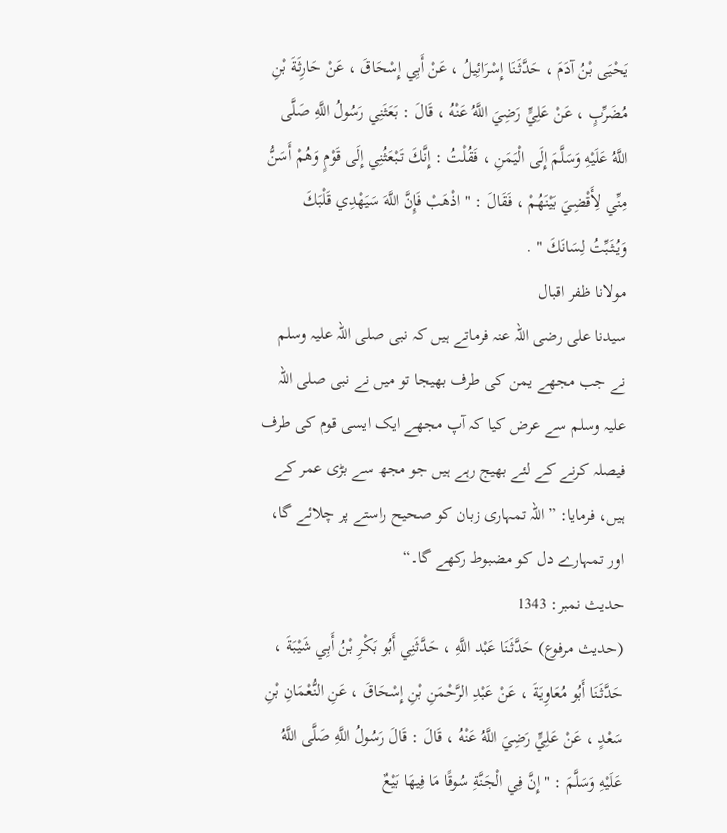يَحْيَى بْنُ آدَمَ ، حَدَّثَنَا إِسْرَائِيلُ ، عَنْ أَبِي إِسْحَاقَ ، عَنْ حَارِثَةَ بْنِ مُضَرِّبٍ ، عَنْ عَلِيٍّ رَضِيَ اللَّهُ عَنْهُ ، قَالَ : بَعَثَنِي رَسُولُ اللَّهِ صَلَّى اللَّهُ عَلَيْهِ وَسَلَّمَ إِلَى الْيَمَنِ ، فَقُلْتُ : إِنَّكَ تَبْعَثُنِي إِلَى قَوْمٍ وَهُمْ أَسَنُّ مِنِّي لِأَقْضِيَ بَيْنَهُمْ ، فَقَالَ : " اذْهَبْ فَإِنَّ اللَّهَ سَيَهْدِي قَلْبَكَ وَيُثَبِّتُ لِسَانَكَ " .
مولانا ظفر اقبال
سیدنا علی رضی اللہ عنہ فرماتے ہیں کہ نبی صلی اللہ علیہ وسلم نے جب مجھے یمن کی طرف بھیجا تو میں نے نبی صلی اللہ علیہ وسلم سے عرض کیا کہ آپ مجھے ایک ایسی قوم کی طرف فیصلہ کرنے کے لئے بھیج رہے ہیں جو مجھ سے بڑی عمر کے ہیں، فرمایا: ”اللہ تمہاری زبان کو صحیح راستے پر چلائے گا، اور تمہارے دل کو مضبوط رکھے گا۔“
حدیث نمبر: 1343
(حديث مرفوع) حَدَّثَنَا عَبْد اللَّهِ ، حَدَّثَنِي أَبُو بَكْرِ بْنُ أَبِي شَيْبَةَ ، حَدَّثَنَا أَبُو مُعَاوِيَةَ ، عَنْ عَبْدِ الرَّحْمَنِ بْنِ إِسْحَاقَ ، عَنِ النُّعْمَانِ بْنِ سَعْدٍ ، عَنْ عَلِيٍّ رَضِيَ اللَّهُ عَنْهُ ، قَالَ : قَالَ رَسُولُ اللَّهِ صَلَّى اللَّهُ عَلَيْهِ وَسَلَّمَ : " إِنَّ فِي الْجَنَّةِ سُوقًا مَا فِيهَا بَيْعٌ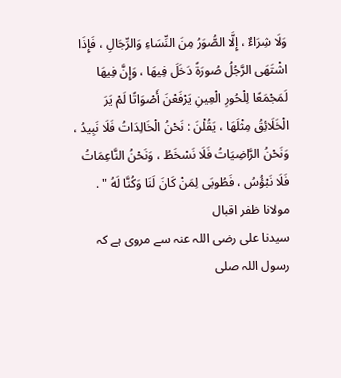وَلَا شِرَاءٌ ، إِلَّا الصُّوَرُ مِنَ النِّسَاءِ وَالرِّجَالِ ، فَإِذَا اشْتَهَى الرَّجُلُ صُورَةً دَخَلَ فِيهَا ، وَإِنَّ فِيهَا لَمَجْمَعًا لِلْحُورِ الْعِينِ يَرْفَعْنَ أَصْوَاتًا لَمْ يَرَ الْخَلَائِقُ مِثْلَهَا ، يَقُلْنَ : نَحْنُ الْخَالِدَاتُ فَلَا نَبِيدُ ، وَنَحْنُ الرَّاضِيَاتُ فَلَا نَسْخَطُ ، وَنَحْنُ النَّاعِمَاتُ فَلَا نَبْؤُسُ ، فَطُوبَى لِمَنْ كَانَ لَنَا وَكُنَّا لَهُ " .
مولانا ظفر اقبال
سیدنا علی رضی اللہ عنہ سے مروی ہے کہ رسول اللہ صلی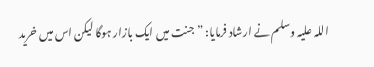اللہ علیہ وسلم نے ارشاد فرمایا: ”جنت میں ایک بازار ہوگا لیکن اس میں خرید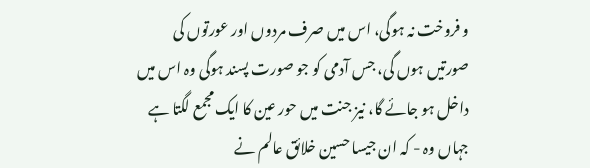و فروخت نہ ہوگی، اس میں صرف مردوں اور عورتوں کی صورتیں ہوں گی، جس آدمی کو جو صورت پسند ہوگی وہ اس میں داخل ہو جائے گا، نیز جنت میں حور عین کا ایک مجمع لگتا ہے جہاں وہ - کہ ان جیسا حسین خلائق عالم نے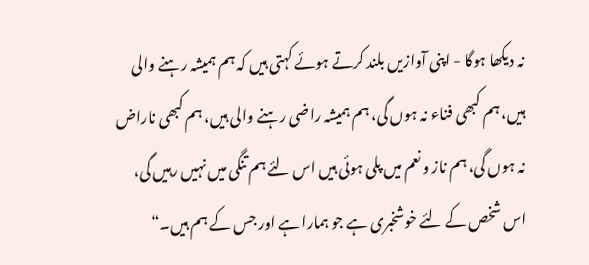نہ دیکھا ہوگا - اپنی آوازیں بلند کرتے ہوئے کہتی ہیں کہ ہم ہمیشہ رہنے والی ہیں، ہم کبھی فناء نہ ہوں گی، ہم ہمیشہ راضی رہنے والی ہیں، ہم کبھی ناراض نہ ہوں گی، ہم ناز و نعم میں پلی ہوئی ہیں اس لئے ہم تنگی میں نہیں رہیں گی، اس شخص کے لئے خوشخبری ہے جو ہمارا ہے اور جس کے ہم ہیں۔“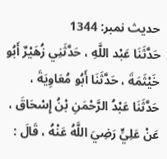حدیث نمبر: 1344
حَدَّثَنَا عَبْد اللَّهِ ، حَدَّثَنِي زُهَيْرٌ أَبُو خَيْثَمَةَ ، حَدَّثَنَا أَبُو مُعَاوِيَةَ ، حَدَّثَنَا عَبْدُ الرَّحْمَنِ بْنُ إِسْحَاقَ ، عَنْ عَلِيٍّ رَضِيَ اللَّهُ عَنْهُ ، قَالَ :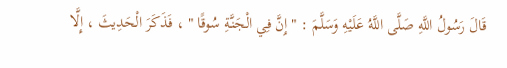قَالَ رَسُولُ اللَّهِ صَلَّى اللَّهُ عَلَيْهِ وَسَلَّمَ : " إِنَّ فِي الْجَنَّةِ سُوقًا " ، فَذَكَرَ الْحَدِيثَ ، إِلَّا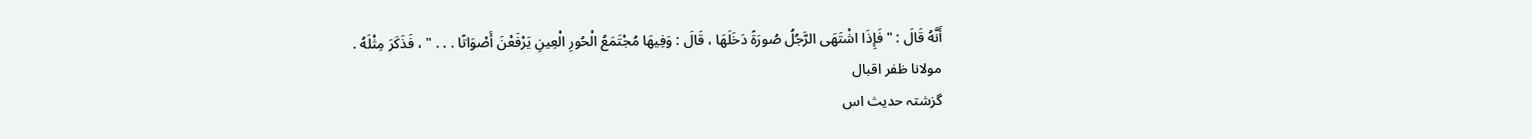أَنَّهُ قَالَ : " فَإِذَا اشْتَهَى الرَّجُلُ صُورَةً دَخَلَهَا ، قَالَ : وَفِيهَا مُجْتَمَعُ الْحُورِ الْعِينِ يَرْفَعْنَ أَصْوَاتًا . . . " ، فَذَكَرَ مِثْلَهُ .
مولانا ظفر اقبال
گزشتہ حدیث اس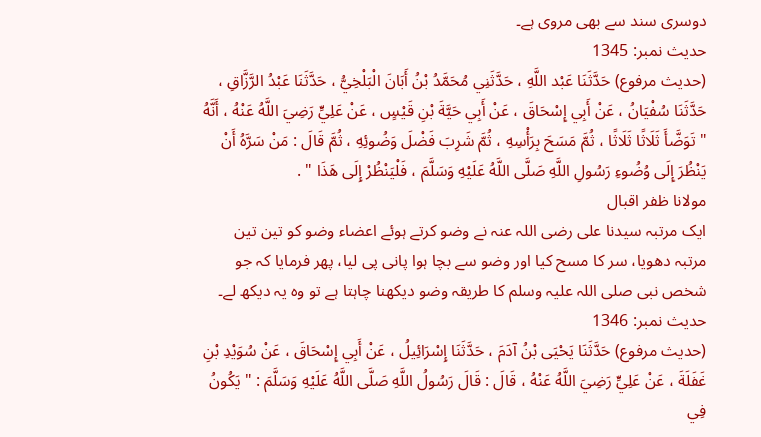دوسری سند سے بھی مروی ہے۔
حدیث نمبر: 1345
(حديث مرفوع) حَدَّثَنَا عَبْد اللَّهِ ، حَدَّثَنِي مُحَمَّدُ بْنُ أَبَانَ الْبَلْخِيُّ ، حَدَّثَنَا عَبْدُ الرَّزَّاقِ ، حَدَّثَنَا سُفْيَانُ ، عَنْ أَبِي إِسْحَاقَ ، عَنْ أَبِي حَيَّةَ بْنِ قَيْسٍ ، عَنْ عَلِيٍّ رَضِيَ اللَّهُ عَنْهُ ، أَنَّهُ " تَوَضَّأَ ثَلَاثًا ثَلَاثًا ، ثُمَّ مَسَحَ بِرَأْسِهِ ، ثُمَّ شَرِبَ فَضْلَ وَضُوئِهِ ، ثُمَّ قَالَ : مَنْ سَرَّهُ أَنْ يَنْظُرَ إِلَى وُضُوءِ رَسُولِ اللَّهِ صَلَّى اللَّهُ عَلَيْهِ وَسَلَّمَ ، فَلْيَنْظُرْ إِلَى هَذَا " .
مولانا ظفر اقبال
ایک مرتبہ سیدنا علی رضی اللہ عنہ نے وضو کرتے ہوئے اعضاء وضو کو تین تین مرتبہ دھویا، سر کا مسح کیا اور وضو سے بچا ہوا پانی پی لیا، پھر فرمایا کہ جو شخص نبی صلی اللہ علیہ وسلم کا طریقہ وضو دیکھنا چاہتا ہے تو وہ یہ دیکھ لے۔
حدیث نمبر: 1346
(حديث مرفوع) حَدَّثَنَا يَحْيَى بْنُ آدَمَ ، حَدَّثَنَا إِسْرَائِيلُ ، عَنْ أَبِي إِسْحَاقَ ، عَنْ سُوَيْدِ بْنِ غَفَلَةَ ، عَنْ عَلِيٍّ رَضِيَ اللَّهُ عَنْهُ ، قَالَ : قَالَ رَسُولُ اللَّهِ صَلَّى اللَّهُ عَلَيْهِ وَسَلَّمَ : " يَكُونُ فِي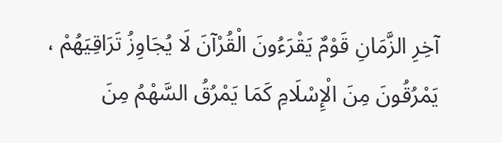آخِرِ الزَّمَانِ قَوْمٌ يَقْرَءُونَ الْقُرْآنَ لَا يُجَاوِزُ تَرَاقِيَهُمْ ، يَمْرُقُونَ مِنَ الْإِسْلَامِ كَمَا يَمْرُقُ السَّهْمُ مِنَ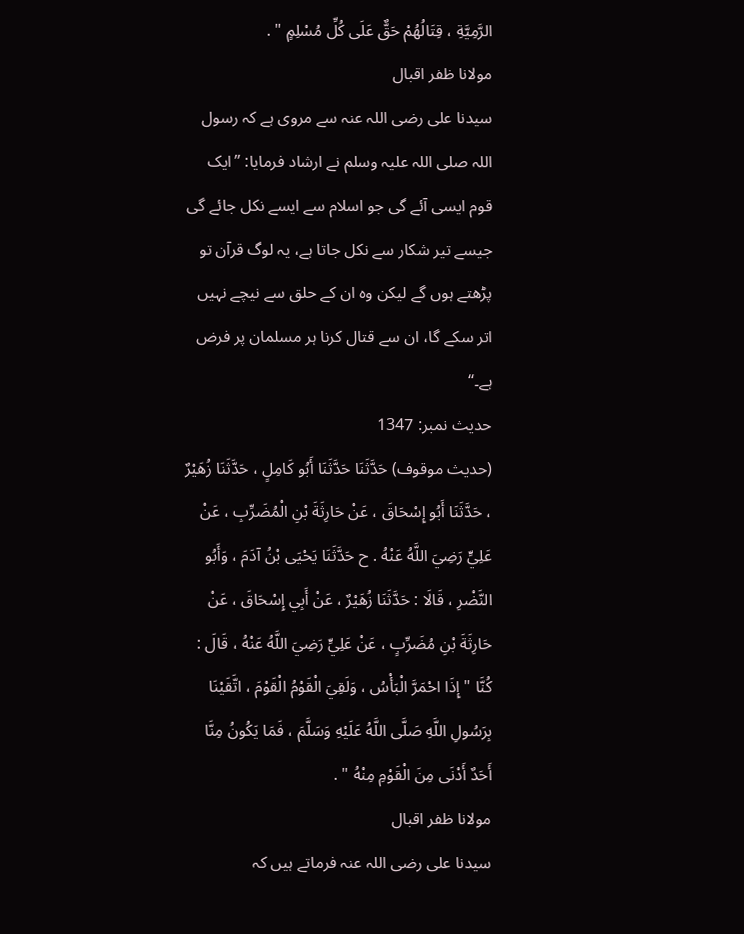الرَّمِيَّةِ ، قِتَالُهُمْ حَقٌّ عَلَى كُلِّ مُسْلِمٍ " .
مولانا ظفر اقبال
سیدنا علی رضی اللہ عنہ سے مروی ہے کہ رسول اللہ صلی اللہ علیہ وسلم نے ارشاد فرمایا: ”ایک قوم ایسی آئے گی جو اسلام سے ایسے نکل جائے گی جیسے تیر شکار سے نکل جاتا ہے، یہ لوگ قرآن تو پڑھتے ہوں گے لیکن وہ ان کے حلق سے نیچے نہیں اتر سکے گا، ان سے قتال کرنا ہر مسلمان پر فرض ہے۔“
حدیث نمبر: 1347
(حديث موقوف) حَدَّثَنَا حَدَّثَنَا أَبُو كَامِلٍ ، حَدَّثَنَا زُهَيْرٌ ، حَدَّثَنَا أَبُو إِسْحَاقَ ، عَنْ حَارِثَةَ بْنِ الْمُضَرِّبِ ، عَنْ عَلِيٍّ رَضِيَ اللَّهُ عَنْهُ . ح حَدَّثَنَا يَحْيَى بْنُ آدَمَ ، وَأَبُو النَّضْرِ ، قَالَا : حَدَّثَنَا زُهَيْرٌ ، عَنْ أَبِي إِسْحَاقَ ، عَنْ حَارِثَةَ بْنِ مُضَرِّبٍ ، عَنْ عَلِيٍّ رَضِيَ اللَّهُ عَنْهُ ، قَالَ : كُنَّا " إِذَا احْمَرَّ الْبَأْسُ ، وَلَقِيَ الْقَوْمُ الْقَوْمَ ، اتَّقَيْنَا بِرَسُولِ اللَّهِ صَلَّى اللَّهُ عَلَيْهِ وَسَلَّمَ ، فَمَا يَكُونُ مِنَّا أَحَدٌ أَدْنَى مِنَ الْقَوْمِ مِنْهُ " .
مولانا ظفر اقبال
سیدنا علی رضی اللہ عنہ فرماتے ہیں کہ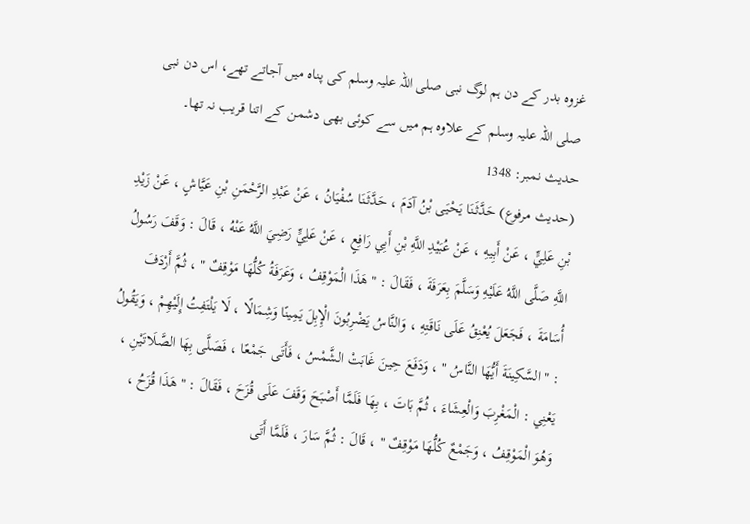غزوہ بدر کے دن ہم لوگ نبی صلی اللہ علیہ وسلم کی پناہ میں آجاتے تھے، اس دن نبی صلی اللہ علیہ وسلم کے علاوہ ہم میں سے کوئی بھی دشمن کے اتنا قریب نہ تھا۔
حدیث نمبر: 1348
(حديث مرفوع) حَدَّثَنَا يَحْيَى بْنُ آدَمَ ، حَدَّثَنَا سُفْيَانُ ، عَنْ عَبْدِ الرَّحْمَنِ بْنِ عَيَّاشٍ ، عَنْ زَيْدِ بْنِ عَلِيٍّ ، عَنْ أَبِيهِ ، عَنْ عُبَيْدِ اللَّهِ بْنِ أَبِي رَافِعٍ ، عَنْ عَلِيٍّ رَضِيَ اللَّهُ عَنْهُ ، قَالَ : وَقَفَ رَسُولُ اللَّهِ صَلَّى اللَّهُ عَلَيْهِ وَسَلَّمَ بِعَرَفَةَ ، فَقَالَ : " هَذَا الْمَوْقِفُ ، وَعَرَفَةُ كُلُّهَا مَوْقِفٌ " ، ثُمَّ أَرْدَفَ أُسَامَةَ ، فَجَعَلَ يُعْنِقُ عَلَى نَاقَتِهِ ، وَالنَّاسُ يَضْرِبُونَ الْإِبِلَ يَمِينًا وَشِمَالًا ، لَا يَلْتَفِتُ إِلَيْهِمْ ، وَيَقُولُ : " السَّكِينَةَ أَيُّهَا النَّاسُ " ، وَدَفَعَ حِينَ غَابَتْ الشَّمْسُ ، فَأَتَى جَمْعًا ، فَصَلَّى بِهَا الصَّلَاتَيْنِ ، يَعْنِي : الْمَغْرِبَ وَالْعِشَاءَ ، ثُمَّ بَاتَ ، بِهَا فَلَمَّا أَصْبَحَ وَقَفَ عَلَى قُزَحَ ، فَقَالَ : " هَذَا قُزَحُ ، وَهُوَ الْمَوْقِفُ ، وَجَمْعٌ كُلُّهَا مَوْقِفٌ " ، قَالَ : ثُمَّ سَارَ ، فَلَمَّا أَتَى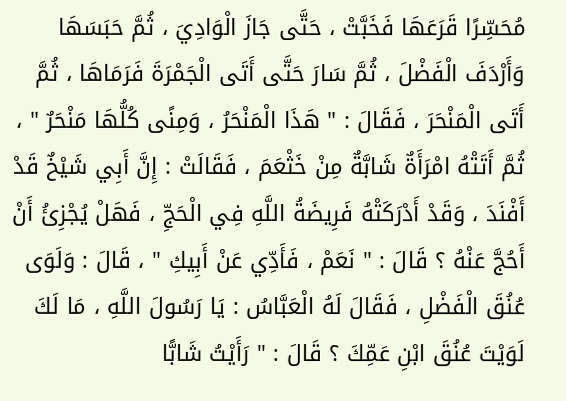مُحَسِّرًا قَرَعَهَا فَخَبَّتْ ، حَتَّى جَازَ الْوَادِيَ ، ثُمَّ حَبَسَهَا وَأَرْدَفَ الْفَضْلَ ، ثُمَّ سَارَ حَتَّى أَتَى الْجَمْرَةَ فَرَمَاهَا ، ثُمَّ أَتَى الْمَنْحَرَ ، فَقَالَ : " هَذَا الْمَنْحَرُ ، وَمِنًى كُلُّهَا مَنْحَرٌ " ، ثُمَّ أَتَتْهُ امْرَأَةٌ شَابَّةٌ مِنْ خَثْعَمَ ، فَقَالَتْ : إِنَّ أَبِي شَيْخٌ قَدْ أَفْنَدَ ، وَقَدْ أَدْرَكَتْهُ فَرِيضَةُ اللَّهِ فِي الْحَجِّ ، فَهَلْ يُجْزِئُ أَنْ أَحُجَّ عَنْهُ ؟ قَالَ : " نَعَمْ ، فَأَدِّي عَنْ أَبِيكِ " ، قَالَ : وَلَوَى عُنُقَ الْفَضْلِ ، فَقَالَ لَهُ الْعَبَّاسُ : يَا رَسُولَ اللَّهِ ، مَا لَكَ لَوَيْتَ عُنُقَ ابْنِ عَمِّكَ ؟ قَالَ : " رَأَيْتُ شَابًّا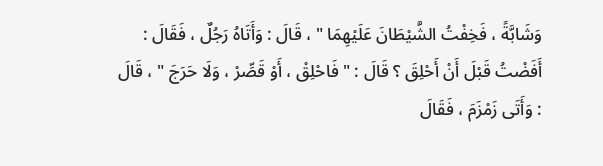وَشَابَّةً ، فَخِفْتُ الشَّيْطَانَ عَلَيْهِمَا " ، قَالَ : وَأَتَاهُ رَجُلٌ ، فَقَالَ : أَفَضْتُ قَبْلَ أَنْ أَحْلِقَ ؟ قَالَ : " فَاحْلِقْ ، أَوْ قَصِّرْ ، وَلَا حَرَجَ " ، قَالَ : وَأَتَى زَمْزَمَ ، فَقَالَ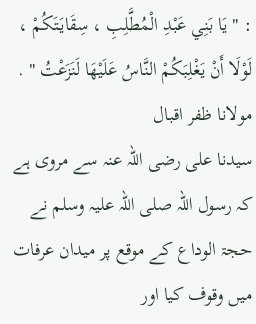: " يَا بَنِي عَبْدِ الْمُطَّلِبِ ، سِقَايَتَكُمْ ، لَوْلَا أَنْ يَغْلِبَكُمْ النَّاسُ عَلَيْهَا لَنَزَعْتُ " .
مولانا ظفر اقبال
سیدنا علی رضی اللہ عنہ سے مروی ہے کہ رسول اللہ صلی اللہ علیہ وسلم نے حجۃ الوداع کے موقع پر میدان عرفات میں وقوف کیا اور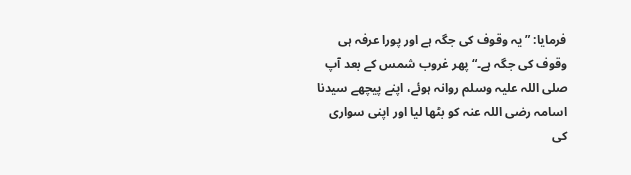فرمایا: ”یہ وقوف کی جگہ ہے اور پورا عرفہ ہی وقوف کی جگہ ہے۔“ پھر غروب شمس کے بعد آپ صلی اللہ علیہ وسلم روانہ ہوئے، اپنے پیچھے سیدنا اسامہ رضی اللہ عنہ کو بٹھا لیا اور اپنی سواری کی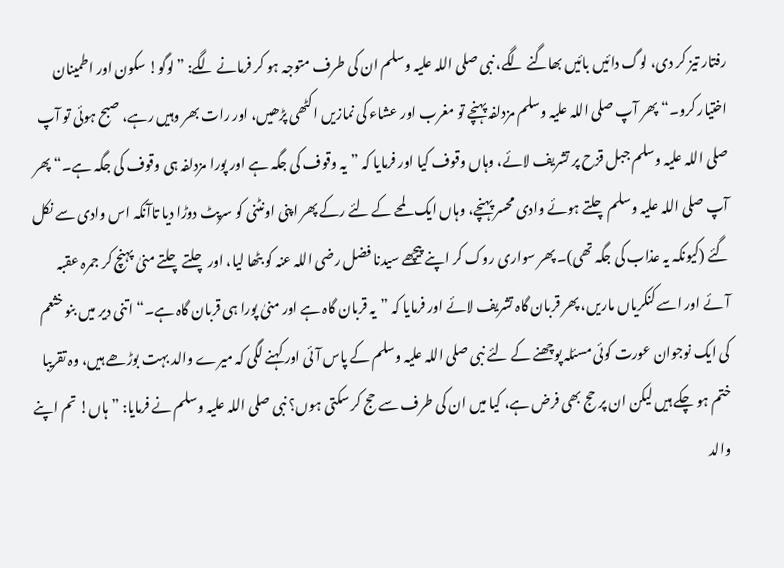رفتار تیز کر دی، لوگ دائیں بائیں بھاگنے لگے، نبی صلی اللہ علیہ وسلم ان کی طرف متوجہ ہو کر فرمانے لگے: ”لوگو! سکون اور اطمینان اختیار کرو۔“ پھر آپ صلی اللہ علیہ وسلم مزدلفہ پہنچے تو مغرب اور عشاء کی نمازیں اکٹھی پڑھیں، اور رات بھر وہیں رہے، صبح ہوئی تو آپ صلی اللہ علیہ وسلم جبل قزح پر تشریف لائے، وہاں وقوف کیا اور فرمایا کہ ”یہ وقوف کی جگہ ہے اور پورا مزدلفہ ہی وقوف کی جگہ ہے۔“ پھر آپ صلی اللہ علیہ وسلم چلتے ہوئے وادی محسر پہنچے، وہاں ایک لمحے کے لئے رکے پھر اپنی اونٹنی کو سرپٹ دوڑا دیا تاآنکہ اس وادی سے نکل گئے (کیونکہ یہ عذاب کی جگہ تھی)۔ پھر سواری روک کر اپنے پیچھے سیدنا فضل رضی اللہ عنہ کو بٹھا لیا، اور چلتے چلتے منیٰ پہنچ کر جمرہ عقبہ آئے اور اسے کنکریاں ماریں، پھر قربان گاہ تشریف لائے اور فرمایا کہ ”یہ قربان گاہ ہے اور منیٰ پورا ہی قربان گاہ ہے۔“ اتنی دیر میں بنو خثعم کی ایک نوجوان عورت کوئی مسئلہ پوچھنے کے لئے نبی صلی اللہ علیہ وسلم کے پاس آئی اور کہنے لگی کہ میرے والد بہت بوڑھے ہیں، وہ تقریبا ختم ہو چکے ہیں لیکن ان پر حج بھی فرض ہے، کیا میں ان کی طرف سے حج کر سکتی ہوں؟ نبی صلی اللہ علیہ وسلم نے فرمایا: ”ہاں! تم اپنے والد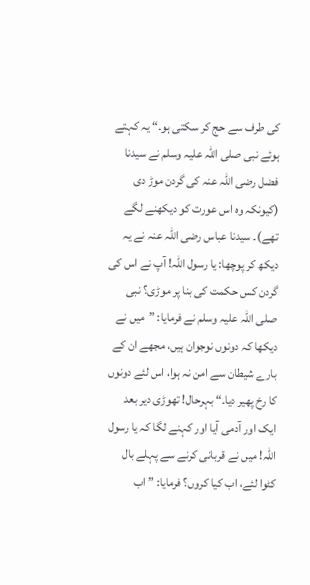کی طرف سے حج کر سکتی ہو۔“ یہ کہتے ہوئے نبی صلی اللہ علیہ وسلم نے سیدنا فضل رضی اللہ عنہ کی گردن موڑ دی (کیونکہ وہ اس عورت کو دیکھنے لگے تھے)۔ سیدنا عباس رضی اللہ عنہ نے یہ دیکھ کر پوچھا: یا رسول اللہ! آپ نے اس کی گردن کس حکمت کی بنا پر موڑی؟ نبی صلی اللہ علیہ وسلم نے فرمایا: ”میں نے دیکھا کہ دونوں نوجوان ہیں، مجھے ان کے بارے شیطان سے امن نہ ہوا، اس لئے دونوں کا رخ پھیر دیا۔“ بہرحال! تھوڑی دیر بعد ایک اور آدمی آیا اور کہنے لگا کہ یا رسول اللہ! میں نے قربانی کرنے سے پہلے بال کٹوا لئے، اب کیا کروں؟ فرمایا: ”اب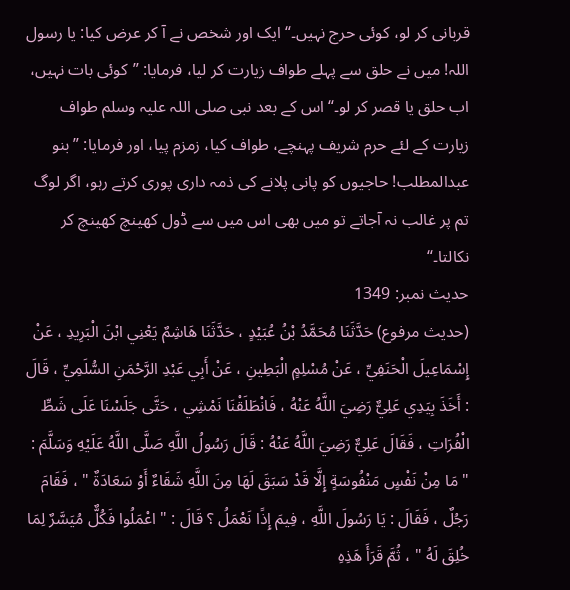قربانی کر لو، کوئی حرج نہیں۔“ ایک اور شخص نے آ کر عرض کیا: یا رسول اللہ! میں نے حلق سے پہلے طواف زیارت کر لیا، فرمایا: ”کوئی بات نہیں، اب حلق یا قصر کر لو۔“ اس کے بعد نبی صلی اللہ علیہ وسلم طواف زیارت کے لئے حرم شریف پہنچے، طواف کیا، زمزم پیا، اور فرمایا: ”بنو عبدالمطلب! حاجیوں کو پانی پلانے کی ذمہ داری پوری کرتے رہو، اگر لوگ تم پر غالب نہ آجاتے تو میں بھی اس میں سے ڈول کھینچ کھینچ کر نکالتا۔“
حدیث نمبر: 1349
(حديث مرفوع) حَدَّثَنَا مُحَمَّدُ بْنُ عُبَيْدٍ ، حَدَّثَنَا هَاشِمٌ يَعْنِي ابْنَ الْبَرِيدِ ، عَنْ إِسْمَاعِيلَ الْحَنَفِيِّ ، عَنْ مُسْلِمٍ الْبَطِينِ ، عَنْ أَبِي عَبْدِ الرَّحْمَنِ السُّلَمِيِّ ، قَالَ : أَخَذَ بِيَدِي عَلِيٌّ رَضِيَ اللَّهُ عَنْهُ ، فَانْطَلَقْنَا نَمْشِي ، حَتَّى جَلَسْنَا عَلَى شَطِّ الْفُرَاتِ ، فَقَالَ عَلِيٌّ رَضِيَ اللَّهُ عَنْهُ : قَالَ رَسُولُ اللَّهِ صَلَّى اللَّهُ عَلَيْهِ وَسَلَّمَ : " مَا مِنْ نَفْسٍ مَنْفُوسَةٍ إِلَّا قَدْ سَبَقَ لَهَا مِنَ اللَّهِ شَقَاءٌ أَوْ سَعَادَةٌ " ، فَقَامَ رَجُلٌ ، فَقَالَ : يَا رَسُولَ اللَّهِ ، فِيمَ إِذًا نَعْمَلُ ؟ قَالَ : " اعْمَلُوا فَكُلٌّ مُيَسَّرٌ لِمَا خُلِقَ لَهُ " ، ثُمَّ قَرَأَ هَذِهِ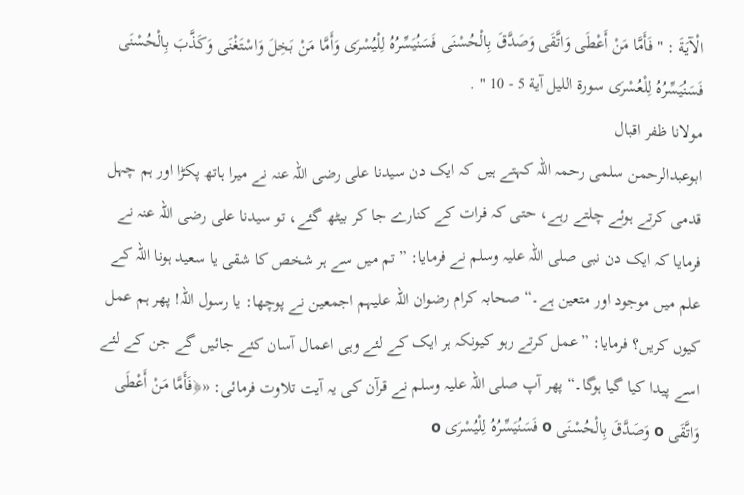الْآيَةَ : " فَأَمَّا مَنْ أَعْطَى وَاتَّقَى وَصَدَّقَ بِالْحُسْنَى فَسَنُيَسِّرُهُ لِلْيُسْرَى وَأَمَّا مَنْ بَخِلَ وَاسْتَغْنَى وَكَذَّبَ بِالْحُسْنَى فَسَنُيَسِّرُهُ لِلْعُسْرَى سورة الليل آية 5 - 10 " .
مولانا ظفر اقبال
ابوعبدالرحمن سلمی رحمہ اللہ کہتے ہیں کہ ایک دن سیدنا علی رضی اللہ عنہ نے میرا ہاتھ پکڑا اور ہم چہل قدمی کرتے ہوئے چلتے رہے، حتی کہ فرات کے کنارے جا کر بیٹھ گئے، تو سیدنا علی رضی اللہ عنہ نے فرمایا کہ ایک دن نبی صلی اللہ علیہ وسلم نے فرمایا: ”تم میں سے ہر شخص کا شقی یا سعید ہونا اللہ کے علم میں موجود اور متعین ہے۔“ صحابہ کرام رضوان اللہ علیہم اجمعین نے پوچھا: یا رسول اللہ! پھر ہم عمل کیوں کریں؟ فرمایا: ”عمل کرتے رہو کیونکہ ہر ایک کے لئے وہی اعمال آسان کئے جائیں گے جن کے لئے اسے پیدا کیا گیا ہوگا۔“ پھر آپ صلی اللہ علیہ وسلم نے قرآن کی یہ آیت تلاوت فرمائی: «﴿فَأَمَّا مَنْ أَعْطَى وَاتَّقَى o وَصَدَّقَ بِالْحُسْنَى o فَسَنُيَسِّرُهُ لِلْيُسْرَى o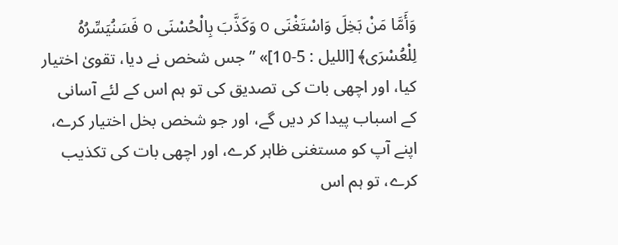وَأَمَّا مَنْ بَخِلَ وَاسْتَغْنَى o وَكَذَّبَ بِالْحُسْنَى o فَسَنُيَسِّرُهُ لِلْعُسْرَى﴾ [الليل : 5-10]» ”جس شخص نے دیا، تقویٰ اختیار کیا، اور اچھی بات کی تصدیق کی تو ہم اس کے لئے آسانی کے اسباب پیدا کر دیں گے، اور جو شخص بخل اختیار کرے، اپنے آپ کو مستغنی ظاہر کرے، اور اچھی بات کی تکذیب کرے، تو ہم اس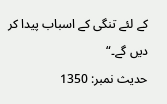کے لئے تنگی کے اسباب پیدا کر دیں گے۔“
حدیث نمبر: 1350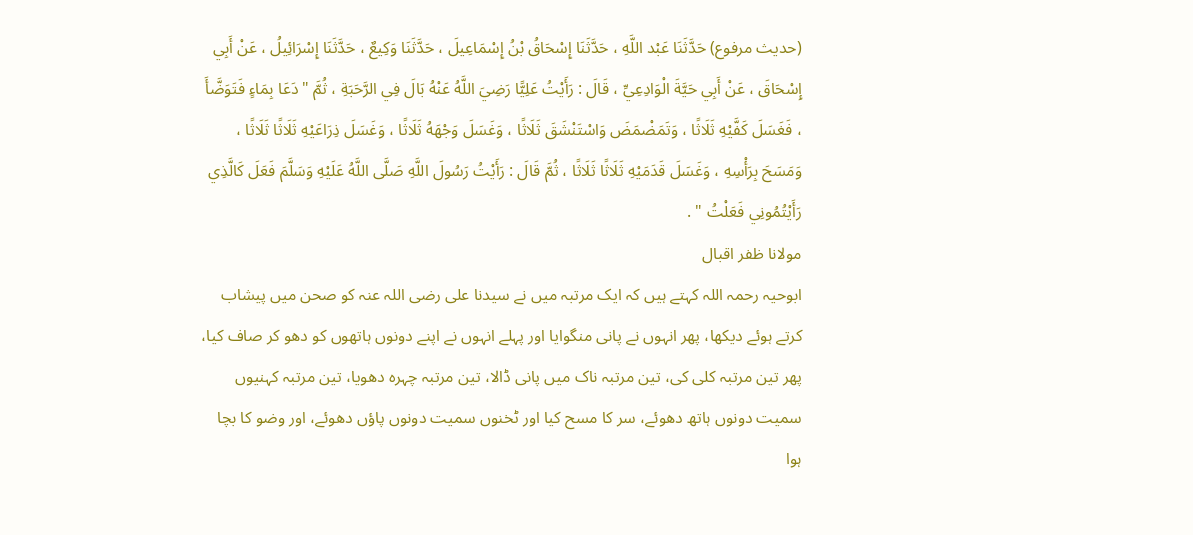(حديث مرفوع) حَدَّثَنَا عَبْد اللَّهِ ، حَدَّثَنَا إِسْحَاقُ بْنُ إِسْمَاعِيلَ ، حَدَّثَنَا وَكِيعٌ ، حَدَّثَنَا إِسْرَائِيلُ ، عَنْ أَبِي إِسْحَاقَ ، عَنْ أَبِي حَيَّةَ الْوَادِعِيِّ ، قَالَ : رَأَيْتُ عَلِيًّا رَضِيَ اللَّهُ عَنْهُ بَالَ فِي الرَّحَبَةِ ، ثُمَّ " دَعَا بِمَاءٍ فَتَوَضَّأَ ، فَغَسَلَ كَفَّيْهِ ثَلَاثًا ، وَتَمَضْمَضَ وَاسْتَنْشَقَ ثَلَاثًا ، وَغَسَلَ وَجْهَهُ ثَلَاثًا ، وَغَسَلَ ذِرَاعَيْهِ ثَلَاثًا ثَلَاثًا ، وَمَسَحَ بِرَأْسِهِ ، وَغَسَلَ قَدَمَيْهِ ثَلَاثًا ثَلَاثًا ، ثُمَّ قَالَ : رَأَيْتُ رَسُولَ اللَّهِ صَلَّى اللَّهُ عَلَيْهِ وَسَلَّمَ فَعَلَ كَالَّذِي رَأَيْتُمُونِي فَعَلْتُ " .
مولانا ظفر اقبال
ابوحیہ رحمہ اللہ کہتے ہیں کہ ایک مرتبہ میں نے سیدنا علی رضی اللہ عنہ کو صحن میں پیشاب کرتے ہوئے دیکھا، پھر انہوں نے پانی منگوایا اور پہلے انہوں نے اپنے دونوں ہاتھوں کو دھو کر صاف کیا، پھر تین مرتبہ کلی کی، تین مرتبہ ناک میں پانی ڈالا، تین مرتبہ چہرہ دھویا، تین مرتبہ کہنیوں سمیت دونوں ہاتھ دھوئے، سر کا مسح کیا اور ٹخنوں سمیت دونوں پاؤں دھوئے، اور وضو کا بچا ہوا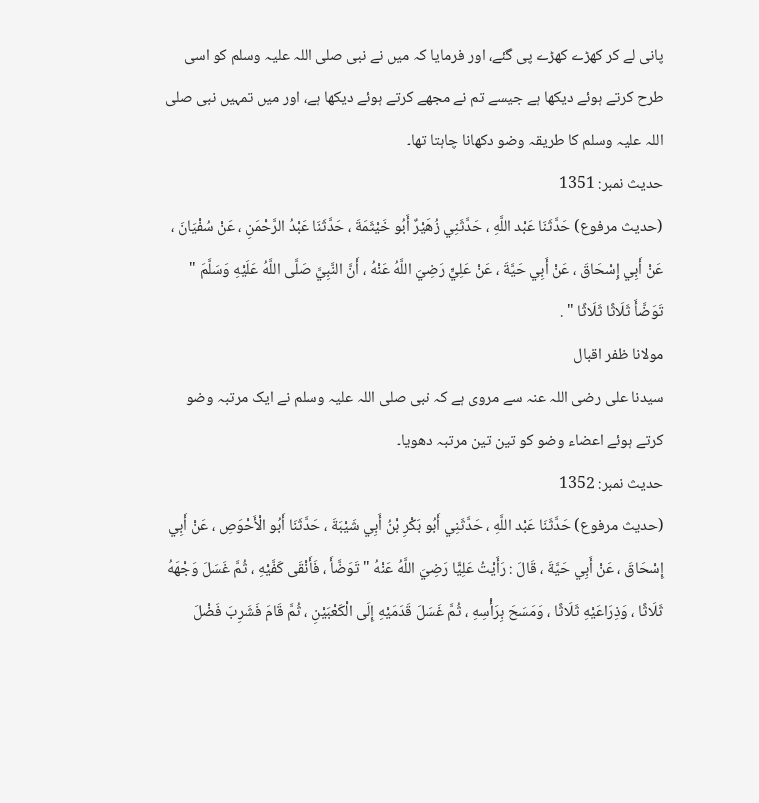پانی لے کر کھڑے کھڑے پی گئے، اور فرمایا کہ میں نے نبی صلی اللہ علیہ وسلم کو اسی طرح کرتے ہوئے دیکھا ہے جیسے تم نے مجھے کرتے ہوئے دیکھا ہے، اور میں تمہیں نبی صلی اللہ علیہ وسلم کا طریقہ وضو دکھانا چاہتا تھا۔
حدیث نمبر: 1351
(حديث مرفوع) حَدَّثَنَا عَبْد اللَّهِ ، حَدَّثَنِي زُهَيْرٌ أَبُو خَيْثَمَةَ ، حَدَّثَنَا عَبْدُ الرَّحْمَنِ ، عَنْ سُفْيَانَ ، عَنْ أَبِي إِسْحَاقَ ، عَنْ أَبِي حَيَّةَ ، عَنْ عَلِيٍّ رَضِيَ اللَّهُ عَنْهُ ، أَنَّ النَّبِيَّ صَلَّى اللَّهُ عَلَيْهِ وَسَلَّمَ " تَوَضَّأَ ثَلَاثًا ثَلَاثًا " .
مولانا ظفر اقبال
سیدنا علی رضی اللہ عنہ سے مروی ہے کہ نبی صلی اللہ علیہ وسلم نے ایک مرتبہ وضو کرتے ہوئے اعضاء وضو کو تین تین مرتبہ دھویا۔
حدیث نمبر: 1352
(حديث مرفوع) حَدَّثَنَا عَبْد اللَّهِ ، حَدَّثَنِي أَبُو بَكْرِ بْنُ أَبِي شَيْبَةَ ، حَدَّثَنَا أَبُو الْأَحْوَصِ ، عَنْ أَبِي إِسْحَاقَ ، عَنْ أَبِي حَيَّةَ ، قَالَ : رَأَيْتُ عَلِيًّا رَضِيَ اللَّهُ عَنْهُ " تَوَضَّأَ ، فَأَنْقَى كَفَّيْهِ ، ثُمَّ غَسَلَ وَجْهَهُ ثَلَاثًا ، وَذِرَاعَيْهِ ثَلَاثًا ، وَمَسَحَ بِرَأْسِهِ ، ثُمَّ غَسَلَ قَدَمَيْهِ إِلَى الْكَعْبَيْنِ ، ثُمَّ قَامَ فَشَرِبَ فَضْلَ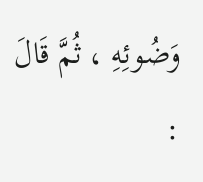وَضُوئِهِ ، ثُمَّ قَالَ :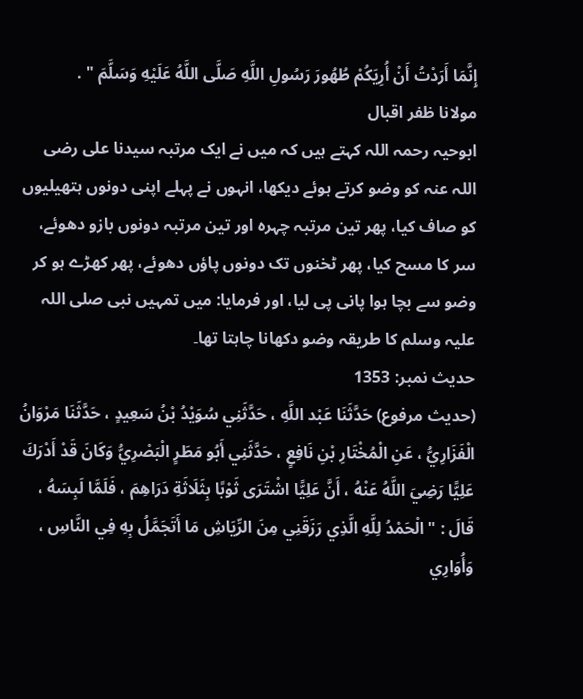إِنَّمَا أَرَدْتُ أَنْ أُرِيَكُمْ طُهُورَ رَسُولِ اللَّهِ صَلَّى اللَّهُ عَلَيْهِ وَسَلَّمَ " .
مولانا ظفر اقبال
ابوحیہ رحمہ اللہ کہتے ہیں کہ میں نے ایک مرتبہ سیدنا علی رضی اللہ عنہ کو وضو کرتے ہوئے دیکھا، انہوں نے پہلے اپنی دونوں ہتھیلیوں کو صاف کیا، پھر تین مرتبہ چہرہ اور تین مرتبہ دونوں بازو دھوئے، سر کا مسح کیا، پھر ٹخنوں تک دونوں پاؤں دھوئے، پھر کھڑے ہو کر وضو سے بچا ہوا پانی پی لیا، اور فرمایا: میں تمہیں نبی صلی اللہ علیہ وسلم کا طریقہ وضو دکھانا چاہتا تھا۔
حدیث نمبر: 1353
(حديث مرفوع) حَدَّثَنَا عَبْد اللَّهِ ، حَدَّثَنِي سُوَيْدُ بْنُ سَعِيدٍ ، حَدَّثَنَا مَرْوَانُ الْفَزَارِيُّ ، عَنِ الْمُخْتَارِ بْنِ نَافِعٍ ، حَدَّثَنِي أَبُو مَطَرٍ الْبَصْرِيُّ وَكَانَ قَدْ أَدْرَكَ عَلِيًّا رَضِيَ اللَّهُ عَنْهُ ، أَنَّ عَلِيًّا اشْتَرَى ثَوْبًا بِثَلَاثَةِ دَرَاهِمَ ، فَلَمَّا لَبِسَهُ ، قَالَ : " الْحَمْدُ لِلَّهِ الَّذِي رَزَقَنِي مِنَ الرِّيَاشِ مَا أَتَجَمَّلُ بِهِ فِي النَّاسِ ، وَأُوَارِي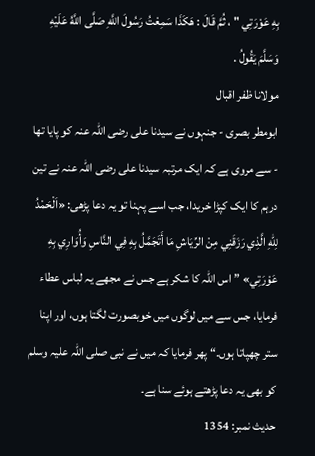بِهِ عَوْرَتِي " ، ثُمَّ قَالَ : هَكَذَا سَمِعْتُ رَسُولَ اللَّهِ صَلَّى اللَّهُ عَلَيْهِ وَسَلَّمَ يَقُولُ .
مولانا ظفر اقبال
ابومطر بصری - جنہوں نے سیدنا علی رضی اللہ عنہ کو پایا تھا - سے مروی ہے کہ ایک مرتبہ سیدنا علی رضی اللہ عنہ نے تین درہم کا ایک کپڑا خریدا، جب اسے پہنا تو یہ دعا پڑھی: «اَلْحَمْدُ لِلّٰهِ الَّذِي رَزَقَنِي مِنْ الرِّيَاشِ مَا أَتَجَمَّلُ بِهِ فِي النَّاسِ وَأُوَارِي بِهِ عَوْرَتِي» ”اس اللہ کا شکر ہے جس نے مجھے یہ لباس عطاء فرمایا، جس سے میں لوگوں میں خوبصورت لگتا ہوں، اور اپنا ستر چھپاتا ہوں۔“ پھر فرمایا کہ میں نے نبی صلی اللہ علیہ وسلم کو بھی یہ دعا پڑھتے ہوئے سنا ہے۔
حدیث نمبر: 1354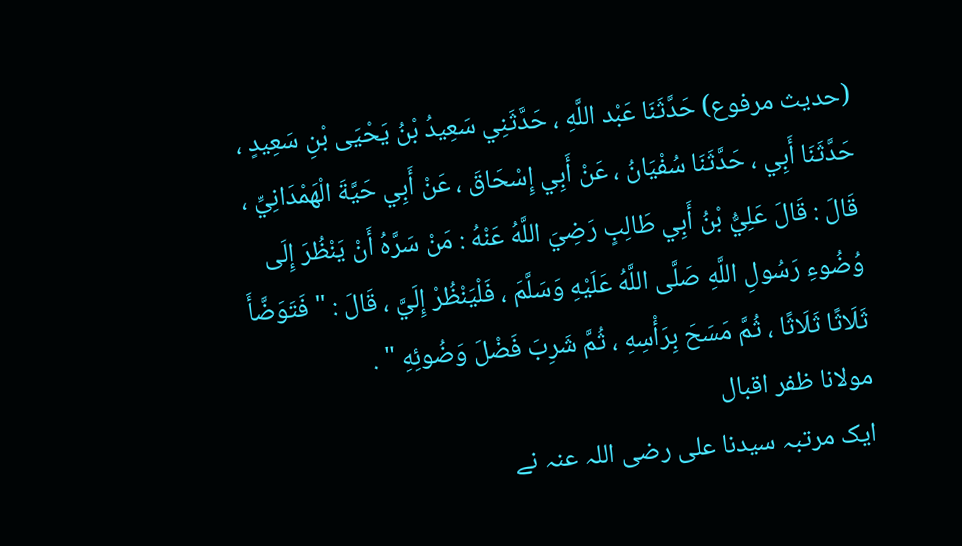(حديث مرفوع) حَدَّثَنَا عَبْد اللَّهِ ، حَدَّثَنِي سَعِيدُ بْنُ يَحْيَى بْنِ سَعِيدٍ ، حَدَّثَنَا أَبِي ، حَدَّثَنَا سُفْيَانُ ، عَنْ أَبِي إِسْحَاقَ ، عَنْ أَبِي حَيَّةَ الْهَمْدَانِيِّ ، قَالَ : قَالَ عَلِيُّ بْنُ أَبِي طَالِبٍ رَضِيَ اللَّهُ عَنْهُ : مَنْ سَرَّهُ أَنْ يَنْظُرَ إِلَى وُضُوءِ رَسُولِ اللَّهِ صَلَّى اللَّهُ عَلَيْهِ وَسَلَّمَ ، فَلْيَنْظُرْ إِلَيَّ ، قَالَ : " فَتَوَضَّأَ ثَلَاثًا ثَلَاثًا ، ثُمَّ مَسَحَ بِرَأْسِهِ ، ثُمَّ شَرِبَ فَضْلَ وَضُوئِهِ " .
مولانا ظفر اقبال
ایک مرتبہ سیدنا علی رضی اللہ عنہ نے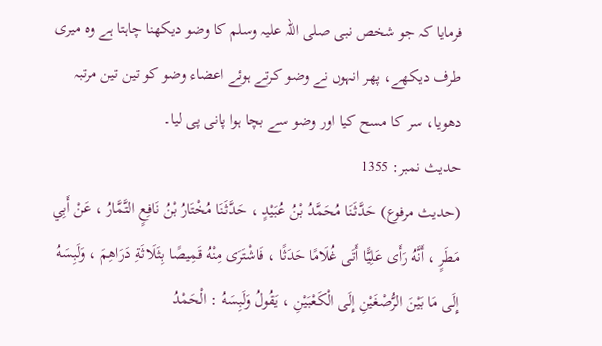فرمایا کہ جو شخص نبی صلی اللہ علیہ وسلم کا وضو دیکھنا چاہتا ہے وہ میری طرف دیکھے، پھر انہوں نے وضو کرتے ہوئے اعضاء وضو کو تین تین مرتبہ دھویا، سر کا مسح کیا اور وضو سے بچا ہوا پانی پی لیا۔
حدیث نمبر: 1355
(حديث مرفوع) حَدَّثَنَا مُحَمَّدُ بْنُ عُبَيْدٍ ، حَدَّثَنَا مُخْتَارُ بْنُ نَافِعٍ التَّمَّارُ ، عَنْ أَبِي مَطَرٍ ، أَنَّهُ رَأَى عَلِيًّا أَتَى غُلَامًا حَدَثًا ، فَاشْتَرَى مِنْهُ قَمِيصًا بِثَلَاثَةِ دَرَاهِمَ ، وَلَبِسَهُ إِلَى مَا بَيْنَ الرُّصْغَيْنِ إِلَى الْكَعْبَيْنِ ، يَقُولُ وَلَبِسَهُ : الْحَمْدُ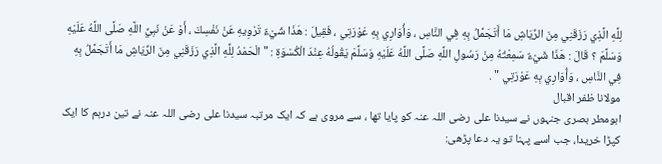لِلَّهِ الَّذِي رَزَقَنِي مِنَ الرِّيَاشِ مَا أَتَجَمَّلُ بِهِ فِي النَّاسِ ، وَأُوَارِي بِهِ عَوْرَتِي ، فَقِيلَ : هَذَا شَيْءٌ تَرْوِيهِ عَنْ نَفْسِكَ ، أَوْ عَنْ نَبِيِّ اللَّهِ صَلَّى اللَّهُ عَلَيْهِ وَسَلَّمَ ؟ قَالَ : هَذَا شَيْءٌ سَمِعْتُهُ مِنْ رَسُولِ اللَّهِ صَلَّى اللَّهُ عَلَيْهِ وَسَلَّمَ يَقُولُهُ عِنْدَ الْكُسْوَةِ : " الْحَمْدُ لِلَّهِ الَّذِي رَزَقَنِي مِنَ الرِّيَاشِ مَا أَتَجَمَّلُ بِهِ فِي النَّاسِ ، وَأُوَارِي بِهِ عَوْرَتِي " .
مولانا ظفر اقبال
ابومطر بصری جنہوں نے سیدنا علی رضی اللہ عنہ کو پایا تھا ، سے مروی ہے کہ ایک مرتبہ سیدنا علی رضی اللہ عنہ نے تین درہم کا ایک کپڑا خریدا، جب اسے پہنا تو یہ دعا پڑھی: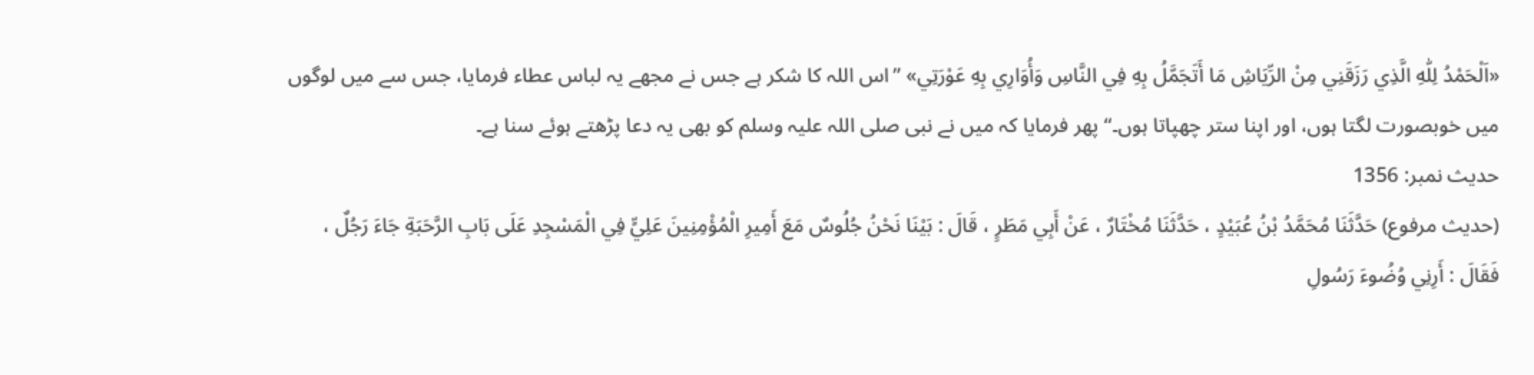«اَلْحَمْدُ لِلّٰهِ الَّذِي رَزَقَنِي مِنْ الرِّيَاشِ مَا أَتَجَمَّلُ بِهِ فِي النَّاسِ وَأُوَارِي بِهِ عَوْرَتِي» ”اس اللہ کا شکر ہے جس نے مجھے یہ لباس عطاء فرمایا، جس سے میں لوگوں میں خوبصورت لگتا ہوں، اور اپنا ستر چھپاتا ہوں۔“ پھر فرمایا کہ میں نے نبی صلی اللہ علیہ وسلم کو بھی یہ دعا پڑھتے ہوئے سنا ہے۔
حدیث نمبر: 1356
(حديث مرفوع) حَدَّثَنَا مُحَمَّدُ بْنُ عُبَيْدٍ ، حَدَّثَنَا مُخْتَارٌ ، عَنْ أَبِي مَطَرٍ ، قَالَ : بَيْنَا نَحْنُ جُلُوسٌ مَعَ أَمِيرِ الْمُؤْمِنِينَ عَلِيٍّ فِي الْمَسْجِدِ عَلَى بَابِ الرَّحَبَةِ جَاءَ رَجُلٌ ، فَقَالَ : أَرِنِي وُضُوءَ رَسُولِ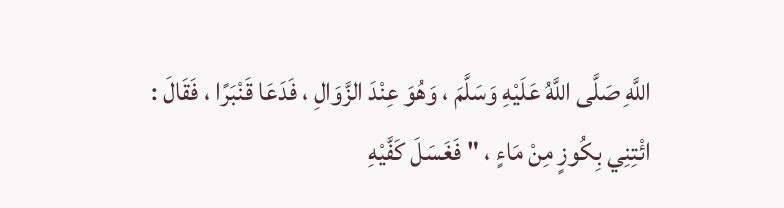اللَّهِ صَلَّى اللَّهُ عَلَيْهِ وَسَلَّمَ ، وَهُوَ عِنْدَ الزَّوَالِ ، فَدَعَا قَنْبَرًا ، فَقَالَ : ائْتِنِي بِكُوزٍ مِنْ مَاءٍ ، " فَغَسَلَ كَفَّيْهِ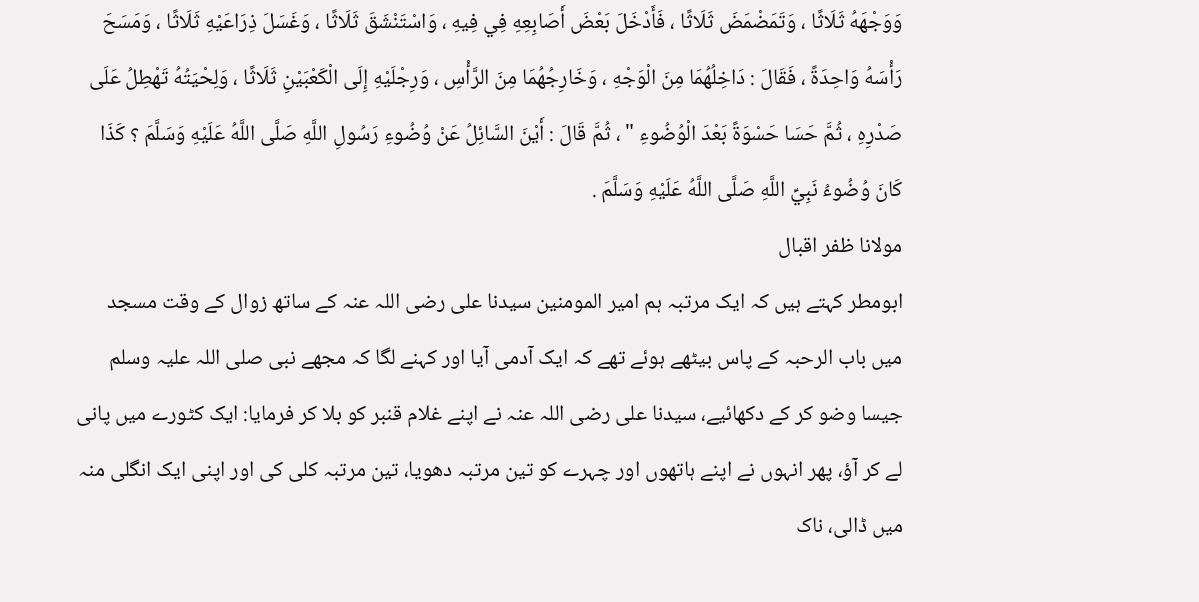وَوَجْهَهُ ثَلَاثًا ، وَتَمَضْمَضَ ثَلَاثًا ، فَأَدْخَلَ بَعْضَ أَصَابِعِهِ فِي فِيهِ ، وَاسْتَنْشَقَ ثَلَاثًا ، وَغَسَلَ ذِرَاعَيْهِ ثَلَاثًا ، وَمَسَحَ رَأْسَهُ وَاحِدَةً ، فَقَالَ : دَاخِلُهُمَا مِنَ الْوَجْهِ ، وَخَارِجُهُمَا مِنَ الرَّأْسِ ، وَرِجْلَيْهِ إِلَى الْكَعْبَيْنِ ثَلَاثًا ، وَلِحْيَتُهُ تَهْطِلُ عَلَى صَدْرِهِ ، ثُمَّ حَسَا حَسْوَةً بَعْدَ الْوُضُوءِ " ، ثُمَّ قَالَ : أَيْنَ السَّائِلُ عَنْ وُضُوءِ رَسُولِ اللَّهِ صَلَّى اللَّهُ عَلَيْهِ وَسَلَّمَ ؟ كَذَا كَانَ وُضُوءُ نَبِيِّ اللَّهِ صَلَّى اللَّهُ عَلَيْهِ وَسَلَّمَ .
مولانا ظفر اقبال
ابومطر کہتے ہیں کہ ایک مرتبہ ہم امیر المومنین سیدنا علی رضی اللہ عنہ کے ساتھ زوال کے وقت مسجد میں باب الرحبہ کے پاس بیٹھے ہوئے تھے کہ ایک آدمی آیا اور کہنے لگا کہ مجھے نبی صلی اللہ علیہ وسلم جیسا وضو کر کے دکھائیے، سیدنا علی رضی اللہ عنہ نے اپنے غلام قنبر کو بلا کر فرمایا: ایک کٹورے میں پانی لے کر آؤ، پھر انہوں نے اپنے ہاتھوں اور چہرے کو تین مرتبہ دھویا، تین مرتبہ کلی کی اور اپنی ایک انگلی منہ میں ڈالی، ناک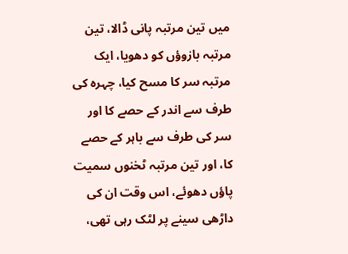میں تین مرتبہ پانی ڈالا، تین مرتبہ بازوؤں کو دھویا، ایک مرتبہ سر کا مسح کیا، چہرہ کی طرف سے اندر کے حصے کا اور سر کی طرف سے باہر کے حصے کا، اور تین مرتبہ ٹخنوں سمیت پاؤں دھوئے، اس وقت ان کی داڑھی سینے پر لٹک رہی تھی،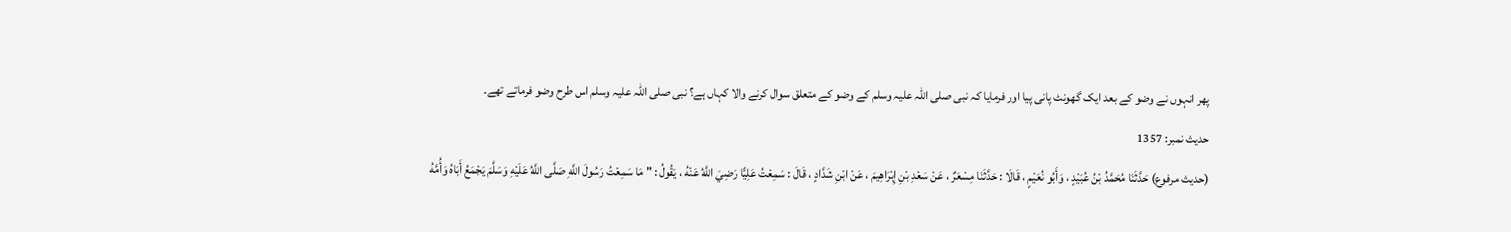پھر انہوں نے وضو کے بعد ایک گھونٹ پانی پیا اور فرمایا کہ نبی صلی اللہ علیہ وسلم کے وضو کے متعلق سوال کرنے والا کہاں ہے؟ نبی صلی اللہ علیہ وسلم اس طرح وضو فرماتے تھے۔
حدیث نمبر: 1357
(حديث مرفوع) حَدَّثَنَا مُحَمَّدُ بْنُ عُبَيْدٍ ، وَأَبُو نُعَيْمٍ ، قَالَا : حَدَّثَنَا مِسْعَرٌ ، عَنْ سَعْدِ بْنِ إِبْرَاهِيمَ ، عَنْ ابْنِ شَدَّادٍ ، قَالَ : سَمِعْتُ عَلِيًّا رَضِيَ اللَّهُ عَنْهُ ، يَقُولُ : " مَا سَمِعْتُ رَسُولَ اللَّهِ صَلَّى اللَّهُ عَلَيْهِ وَسَلَّمَ يَجْمَعُ أَبَاهُ وَأُمَّهُ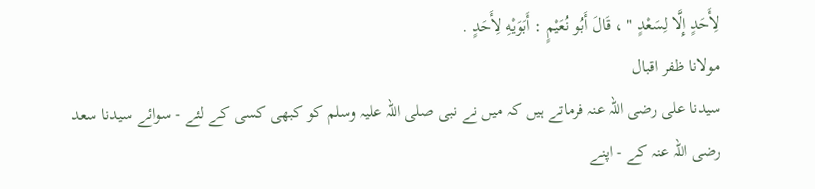لِأَحَدٍ إِلَّا لِسَعْدٍ " ، قَالَ أَبُو نُعَيْمٍ : أَبَوَيْهِ لِأَحَدٍ .
مولانا ظفر اقبال
سیدنا علی رضی اللہ عنہ فرماتے ہیں کہ میں نے نبی صلی اللہ علیہ وسلم کو کبھی کسی کے لئے - سوائے سیدنا سعد رضی اللہ عنہ کے - اپنے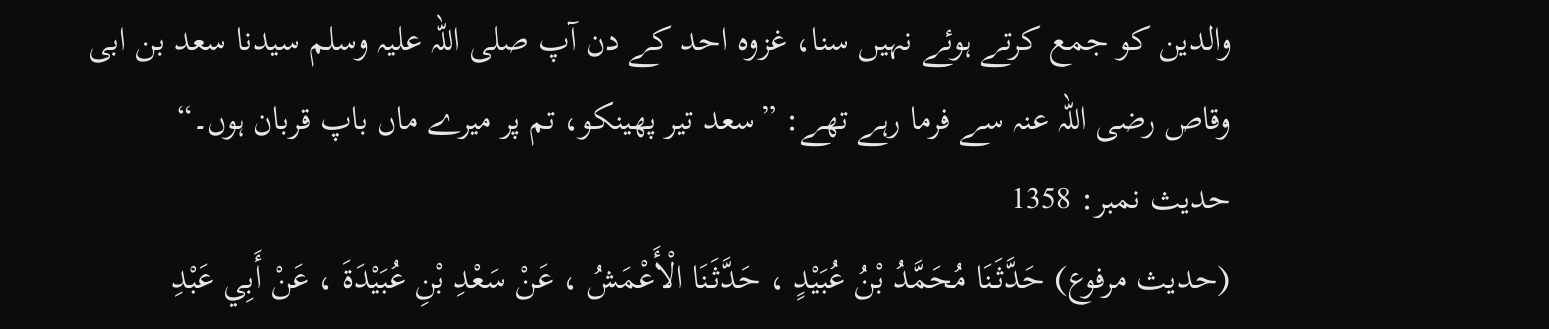والدین کو جمع کرتے ہوئے نہیں سنا، غزوہ احد کے دن آپ صلی اللہ علیہ وسلم سیدنا سعد بن ابی وقاص رضی اللہ عنہ سے فرما رہے تھے: ”سعد تیر پھینکو، تم پر میرے ماں باپ قربان ہوں۔“
حدیث نمبر: 1358
(حديث مرفوع) حَدَّثَنَا مُحَمَّدُ بْنُ عُبَيْدٍ ، حَدَّثَنَا الْأَعْمَشُ ، عَنْ سَعْدِ بْنِ عُبَيْدَةَ ، عَنْ أَبِي عَبْدِ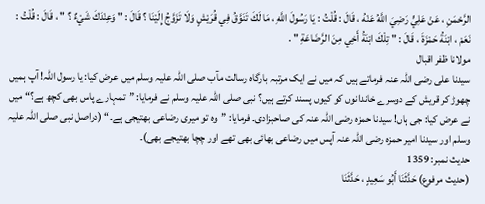الرَّحْمَنِ ، عَنْ عَلِيٍّ رَضِيَ اللَّهُ عَنْهُ ، قَالَ : قُلْتُ : يَا رَسُولَ اللَّهِ ، مَا لَكَ تَنَوَّقُ فِي قُرَيْشٍ وَلَا تَزَوَّجُ إِلَيْنَا ؟ قَالَ : " وَعِنْدَكَ شَيْءٌ ؟ " ، قَالَ : قُلْتُ : نَعَمْ ، ابْنَةُ حَمْزَةَ ، قَالَ : " تِلْكَ ابْنَةُ أَخِي مِنَ الرَّضَاعَةِ " .
مولانا ظفر اقبال
سیدنا علی رضی اللہ عنہ فرماتے ہیں کہ میں نے ایک مرتبہ بارگاہ رسالت مآب صلی اللہ علیہ وسلم میں عرض کیا: یا رسول اللہ! آپ ہمیں چھوڑ کر قریش کے دوسرے خاندانوں کو کیوں پسند کرتے ہیں؟ نبی صلی اللہ علیہ وسلم نے فرمایا: ”تمہارے پاس بھی کچھ ہے؟“ میں نے عرض کیا: جی ہاں! سیدنا حمزہ رضی اللہ عنہ کی صاحبزادی۔ فرمایا: ”وہ تو میری رضاعی بھتیجی ہے۔“ (دراصل نبی صلی اللہ علیہ وسلم اور سیدنا امیر حمزہ رضی اللہ عنہ آپس میں رضاعی بھائی بھی تھے اور چچا بھتیجے بھی)۔
حدیث نمبر: 1359
(حديث مرفوع) حَدَّثَنَا أَبُو سَعِيدٍ ، حَدَّثَنَا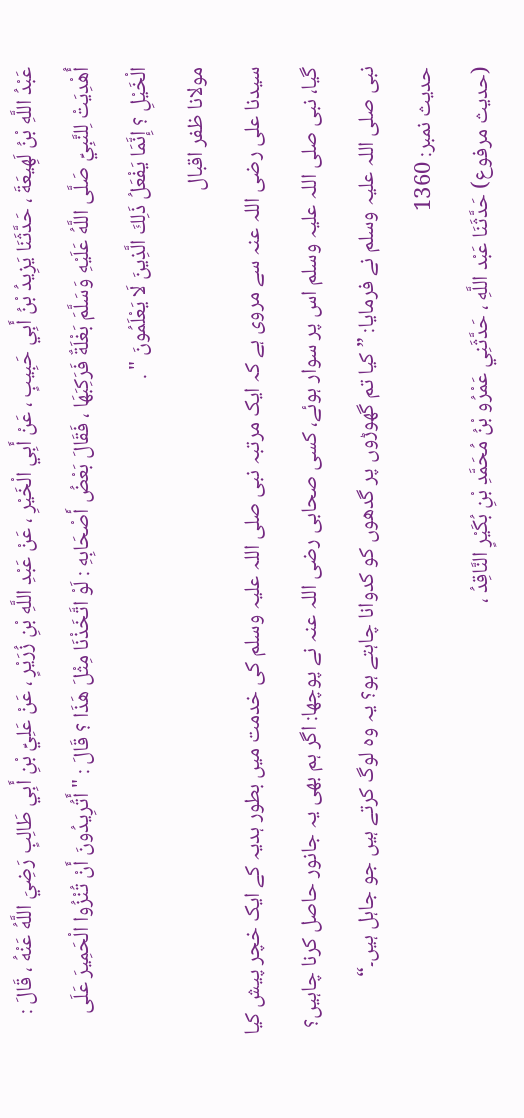عَبْدُ اللَّهِ بْنُ لَهِيعَةَ ، حَدَّثَنَا يَزِيدُ بْنُ أَبِي حَبِيبٍ ، عَنْ أَبِي الْخَيْرِ ، عَنْ عَبْدِ اللَّهِ بْنِ زُرَيْرٍ ، عَنْ عَلِيِّ بْنِ أَبِي طَالِبٍ رَضِيَ اللَّهُ عَنْهُ ، قَالَ : أُهْدِيَتْ لِلنَّبِيِّ صَلَّى اللَّهُ عَلَيْهِ وَسَلَّمَ بَغْلَةٌ فَرَكِبَهَا ، فَقَالَ بَعْضُ أَصْحَابِهِ : لَوْ اتَّخَذْنَا مِثْلَ هَذَا ؟ قَالَ : " أَتُرِيدُونَ أَنْ تُنْزُوا الْحَمِيرَ عَلَى الْخَيْلِ ؟ إِنَّمَا يَفْعَلُ ذَلِكَ الَّذِينَ لَا يَعْلَمُونَ " .
مولانا ظفر اقبال
سیدنا علی رضی اللہ عنہ سے مروی ہے کہ ایک مرتبہ نبی صلی اللہ علیہ وسلم کی خدمت میں بطور ہدیہ کے ایک خچر پیش کیا گیا، نبی صلی اللہ علیہ وسلم اس پر سوار ہوئے، کسی صحابی رضی اللہ عنہ نے پوچھا: اگر ہم بھی یہ جانور حاصل کرنا چاہیں؟ نبی صلی اللہ علیہ وسلم نے فرمایا: ”کیا تم گھوڑوں پر گدھوں کو کدوانا چاہتے ہو؟ یہ وہ لوگ کرتے ہیں جو جاہل ہیں۔“
حدیث نمبر: 1360
(حديث مرفوع) حَدَّثَنَا عَبْد اللَّهِ ، حَدَّثَنِي عَمْرُو بْنُ مُحَمَّدِ بْنِ بُكَيْرٍ النَّاقِدُ ،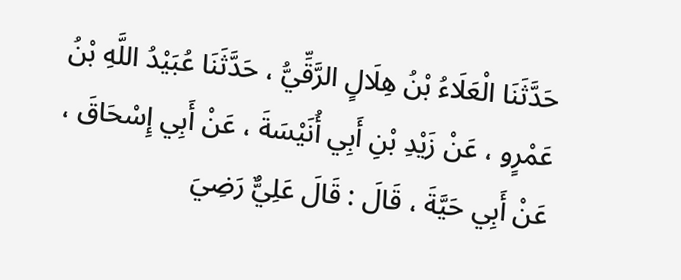حَدَّثَنَا الْعَلَاءُ بْنُ هِلَالٍ الرَّقِّيُّ ، حَدَّثَنَا عُبَيْدُ اللَّهِ بْنُ عَمْرٍو ، عَنْ زَيْدِ بْنِ أَبِي أُنَيْسَةَ ، عَنْ أَبِي إِسْحَاقَ ، عَنْ أَبِي حَيَّةَ ، قَالَ : قَالَ عَلِيٌّ رَضِيَ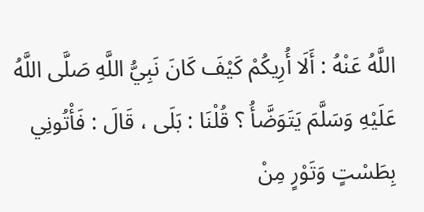اللَّهُ عَنْهُ : أَلَا أُرِيكُمْ كَيْفَ كَانَ نَبِيُّ اللَّهِ صَلَّى اللَّهُ عَلَيْهِ وَسَلَّمَ يَتَوَضَّأُ ؟ قُلْنَا : بَلَى ، قَالَ : فَأْتُونِي بِطَسْتٍ وَتَوْرٍ مِنْ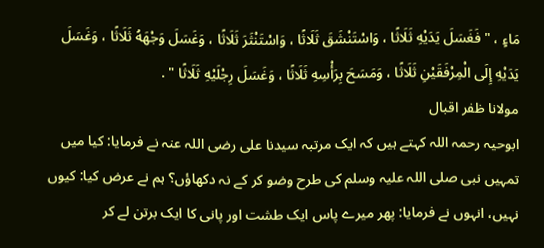مَاءٍ ، " فَغَسَلَ يَدَيْهِ ثَلَاثًا ، وَاسْتَنْشَقَ ثَلَاثًا ، وَاسْتَنْثَرَ ثَلَاثًا ، وَغَسَلَ وَجْهَهُ ثَلَاثًا ، وَغَسَلَ يَدَيْهِ إِلَى الْمِرْفَقَيْنِ ثَلَاثًا ، وَمَسَحَ بِرَأْسِهِ ثَلَاثًا ، وَغَسَلَ رِجْلَيْهِ ثَلَاثًا " .
مولانا ظفر اقبال
ابوحیہ رحمہ اللہ کہتے ہیں کہ ایک مرتبہ سیدنا علی رضی اللہ عنہ نے فرمایا: کیا میں تمہیں نبی صلی اللہ علیہ وسلم کی طرح وضو کر کے نہ دکھاؤں؟ ہم نے عرض کیا: کیوں نہیں، انہوں نے فرمایا: پھر میرے پاس ایک طشت اور پانی کا ایک برتن لے کر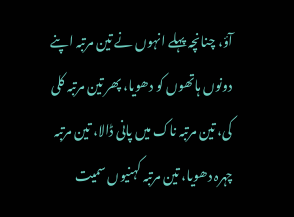آؤ، چنانچہ پہلے انہوں نے تین مرتبہ اپنے دونوں ہاتھوں کو دھویا، پھر تین مرتبہ کلی کی، تین مرتبہ ناک میں پانی ڈالا، تین مرتبہ چہرہ دھویا، تین مرتبہ کہنیوں سمیت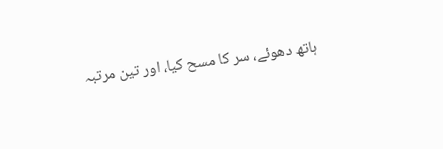ہاتھ دھوئے، سر کا مسح کیا، اور تین مرتبہ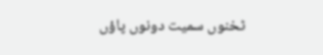ٹخنوں سمیت دونوں پاؤں